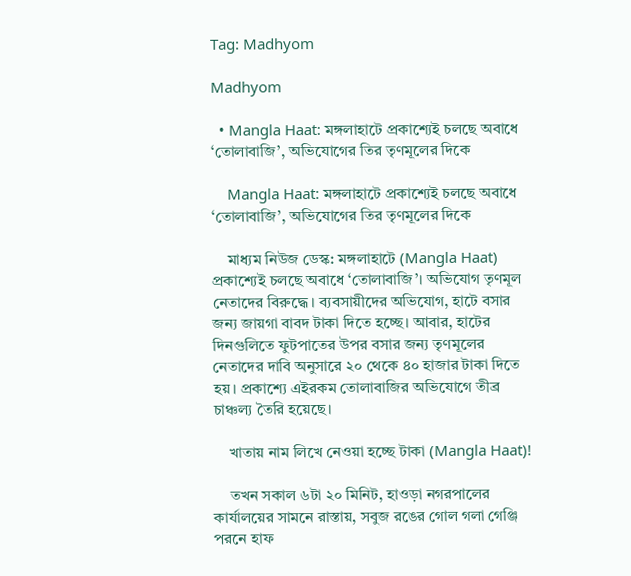Tag: Madhyom

Madhyom

  • Mangla Haat: মঙ্গলাহাটে প্রকাশ্যেই চলছে অবাধে ‘তোলাবাজি’, অভিযোগের তির তৃণমূলের দিকে

    Mangla Haat: মঙ্গলাহাটে প্রকাশ্যেই চলছে অবাধে ‘তোলাবাজি’, অভিযোগের তির তৃণমূলের দিকে

    মাধ্যম নিউজ ডেস্ক: মঙ্গলাহাটে (Mangla Haat) প্রকাশ্যেই চলছে অবাধে ‘তোলাবাজি’। অভিযোগ তৃণমূল নেতাদের বিরুদ্ধে। ব্যবসায়ীদের অভিযোগ, হাটে বসার জন্য জায়গা বাবদ টাকা দিতে হচ্ছে। আবার, হাটের দিনগুলিতে ফুটপাতের উপর বসার জন্য তৃণমূলের নেতাদের দাবি অনুসারে ২০ থেকে ৪০ হাজার টাকা দিতে হয়। প্রকাশ্যে এইরকম তোলাবাজির অভিযোগে তীব্র চাঞ্চল্য তৈরি হয়েছে।

    খাতায় নাম লিখে নেওয়া হচ্ছে টাকা (Mangla Haat)!

    তখন সকাল ৬টা ২০ মিনিট, হাওড়া নগরপালের কার্যালয়ের সামনে রাস্তায়, সবুজ রঙের গোল গলা গেঞ্জি পরনে হাফ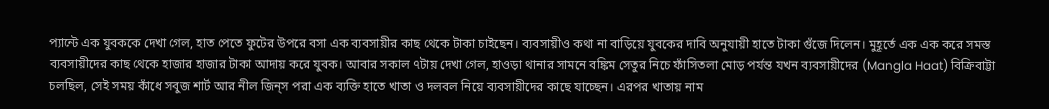প্যান্টে এক যুবককে দেখা গেল, হাত পেতে ফুটের উপরে বসা এক ব্যবসায়ীর কাছ থেকে টাকা চাইছেন। ব্যবসায়ীও কথা না বাড়িয়ে যুবকের দাবি অনুযায়ী হাতে টাকা গুঁজে দিলেন। মুহূর্তে এক এক করে সমস্ত ব্যবসায়ীদের কাছ থেকে হাজার হাজার টাকা আদায় করে যুবক। আবার সকাল ৭টায় দেখা গেল, হাওড়া থানার সামনে বঙ্কিম সেতুর নিচে ফাঁসিতলা মোড় পর্যন্ত যখন ব্যবসায়ীদের (Mangla Haat) বিক্রিবাট্টা চলছিল, সেই সময় কাঁধে সবুজ শার্ট আর নীল জিন্‌স পরা এক ব্যক্তি হাতে খাতা ও দলবল নিয়ে ব্যবসায়ীদের কাছে যাচ্ছেন। এরপর খাতায় নাম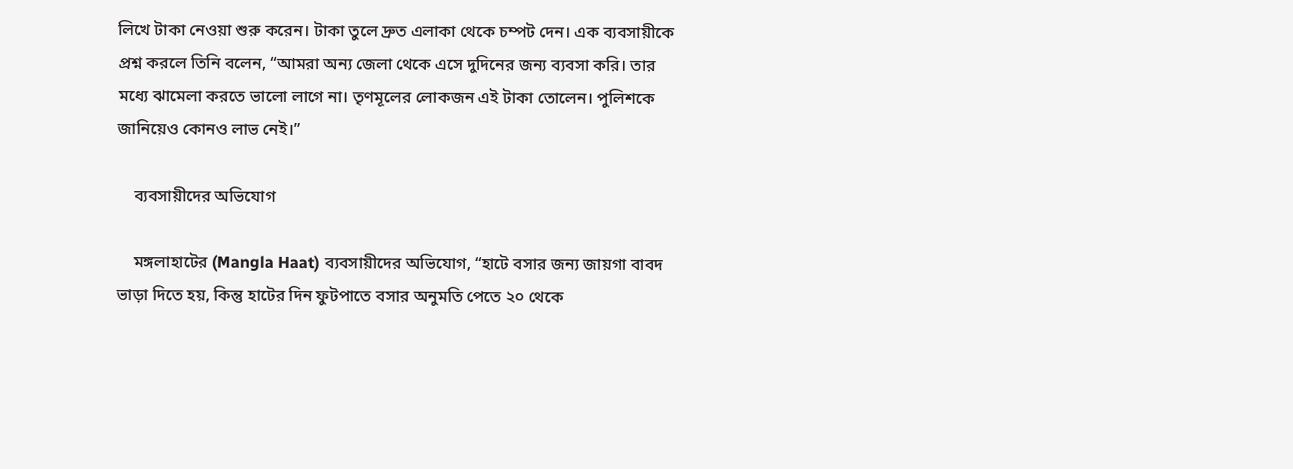লিখে টাকা নেওয়া শুরু করেন। টাকা তুলে দ্রুত এলাকা থেকে চম্পট দেন। এক ব্যবসায়ীকে প্রশ্ন করলে তিনি বলেন, “আমরা অন্য জেলা থেকে এসে দুদিনের জন্য ব্যবসা করি। তার মধ্যে ঝামেলা করতে ভালো লাগে না। তৃণমূলের লোকজন এই টাকা তোলেন। পুলিশকে জানিয়েও কোনও লাভ নেই।”

    ব্যবসায়ীদের অভিযোগ

    মঙ্গলাহাটের (Mangla Haat) ব্যবসায়ীদের অভিযোগ, “হাটে বসার জন্য জায়গা বাবদ ভাড়া দিতে হয়, কিন্তু হাটের দিন ফুটপাতে বসার অনুমতি পেতে ২০ থেকে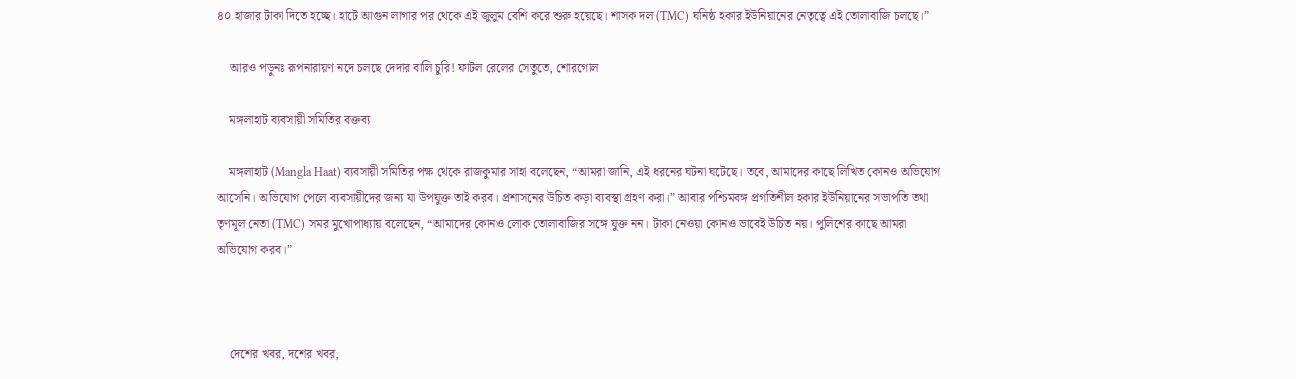৪০ হাজার টাকা দিতে হচ্ছে। হাটে আগুন লাগার পর থেকে এই জুলুম বেশি করে শুরু হয়েছে। শাসক দল (TMC) ঘনিষ্ঠ হকার ইউনিয়ানের নেতৃত্বে এই তোলাবাজি চলছে।”

    আরও পড়ুনঃ রূপনারায়ণ নদে চলছে দেদার বালি চুরি! ফাটল রেলের সেতুতে, শোরগোল

    মঙ্গলাহাট ব্যবসায়ী সমিতির বক্তব্য

    মঙ্গলাহাট (Mangla Haat) ব্যবসায়ী সমিতির পক্ষ থেকে রাজকুমার সাহা বলেছেন, “আমরা জানি, এই ধরনের ঘটনা ঘটেছে। তবে, আমাদের কাছে লিখিত কোনও অভিযোগ আসেনি। অভিযোগ পেলে ব্যবসায়ীদের জন্য যা উপযুক্ত তাই করব। প্রশাসনের উচিত কড়া ব্যবস্থা গ্রহণ করা।” আবার পশ্চিমবঙ্গ প্রগতিশীল হকার ইউনিয়ানের সভাপতি তথা তৃণমূল নেতা (TMC) সমর মুখোপাধ্যায় বলেছেন, “আমাদের কোনও লোক তোলাবাজির সঙ্গে যুক্ত নন। টাকা নেওয়া কোনও ভাবেই উচিত নয়। পুলিশের কাছে আমরা অভিযোগ করব।”



    দেশের খবর, দশের খবর,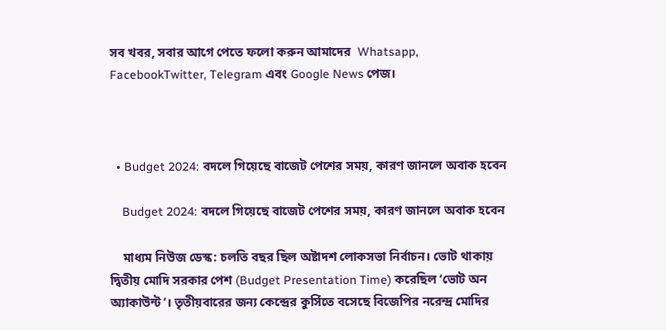সব খবর, সবার আগে পেতে ফলো করুন আমাদের  Whatsapp, FacebookTwitter, Telegram এবং Google News পেজ।



  • Budget 2024: বদলে গিয়েছে বাজেট পেশের সময়, কারণ জানলে অবাক হবেন

    Budget 2024: বদলে গিয়েছে বাজেট পেশের সময়, কারণ জানলে অবাক হবেন

    মাধ্যম নিউজ ডেস্ক: চলতি বছর ছিল অষ্টাদশ লোকসভা নির্বাচন। ভোট থাকায় দ্বিতীয় মোদি সরকার পেশ (Budget Presentation Time) করেছিল ‘ভোট অন অ্যাকাউন্ট’। তৃতীয়বারের জন্য কেন্দ্রের কুর্সিতে বসেছে বিজেপির নরেন্দ্র মোদির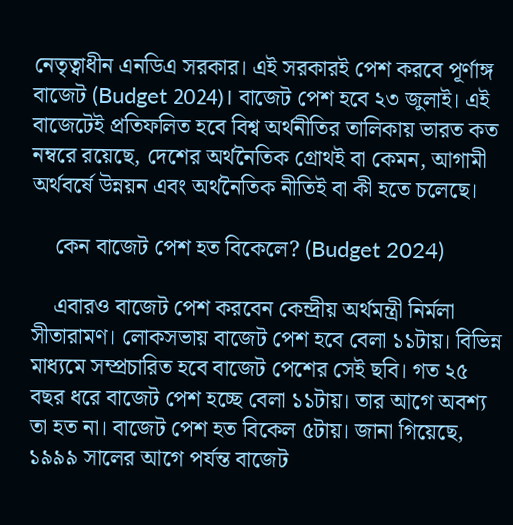নেতৃত্বাধীন এনডিএ সরকার। এই সরকারই পেশ করবে পূর্ণাঙ্গ বাজেট (Budget 2024)। বাজেট পেশ হবে ২৩ জুলাই। এই বাজেটেই প্রতিফলিত হবে বিশ্ব অর্থনীতির তালিকায় ভারত কত নম্বরে রয়েছে, দেশের অর্থনৈতিক গ্রোথই বা কেমন, আগামী অর্থবর্ষে উন্নয়ন এবং অর্থনৈতিক নীতিই বা কী হতে চলেছে।

    কেন বাজেট পেশ হত বিকেলে? (Budget 2024)

    এবারও বাজেট পেশ করবেন কেন্দ্রীয় অর্থমন্ত্রী নির্মলা সীতারামণ। লোকসভায় বাজেট পেশ হবে বেলা ১১টায়। বিভিন্ন মাধ্যমে সম্প্রচারিত হবে বাজেট পেশের সেই ছবি। গত ২৫ বছর ধরে বাজেট পেশ হচ্ছে বেলা ১১টায়। তার আগে অবশ্য তা হত না। বাজেট পেশ হত বিকেল ৫টায়। জানা গিয়েছে, ১৯৯৯ সালের আগে পর্যন্ত বাজেট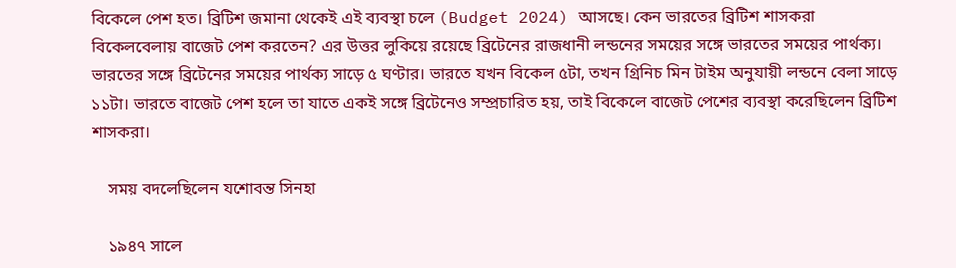বিকেলে পেশ হত। ব্রিটিশ জমানা থেকেই এই ব্যবস্থা চলে (Budget 2024) আসছে। কেন ভারতের ব্রিটিশ শাসকরা বিকেলবেলায় বাজেট পেশ করতেন? এর উত্তর লুকিয়ে রয়েছে ব্রিটেনের রাজধানী লন্ডনের সময়ের সঙ্গে ভারতের সময়ের পার্থক্য। ভারতের সঙ্গে ব্রিটেনের সময়ের পার্থক্য সাড়ে ৫ ঘণ্টার। ভারতে যখন বিকেল ৫টা, তখন গ্রিনিচ মিন টাইম অনুযায়ী লন্ডনে বেলা সাড়ে ১১টা। ভারতে বাজেট পেশ হলে তা যাতে একই সঙ্গে ব্রিটেনেও সম্প্রচারিত হয়, তাই বিকেলে বাজেট পেশের ব্যবস্থা করেছিলেন ব্রিটিশ শাসকরা।

    সময় বদলেছিলেন যশোবন্ত সিনহা

    ১৯৪৭ সালে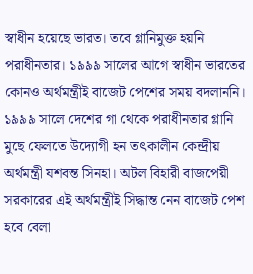স্বাধীন হয়েছে ভারত। তবে গ্লানিমুক্ত হয়নি পরাধীনতার। ১৯৯৯ সালের আগে স্বাধীন ভারতের কোনও অর্থমন্ত্রীই বাজেট পেশের সময় বদলাননি। ১৯৯৯ সালে দেশের গা থেকে পরাধীনতার গ্লানি মুছে ফেলতে উদ্যোগী হন তৎকালীন কেন্দ্রীয় অর্থমন্ত্রী যশবন্ত সিনহা। অটল বিহারী বাজপেয়ী সরকারের এই অর্থমন্ত্রীই সিদ্ধান্ত নেন বাজেট পেশ হবে বেলা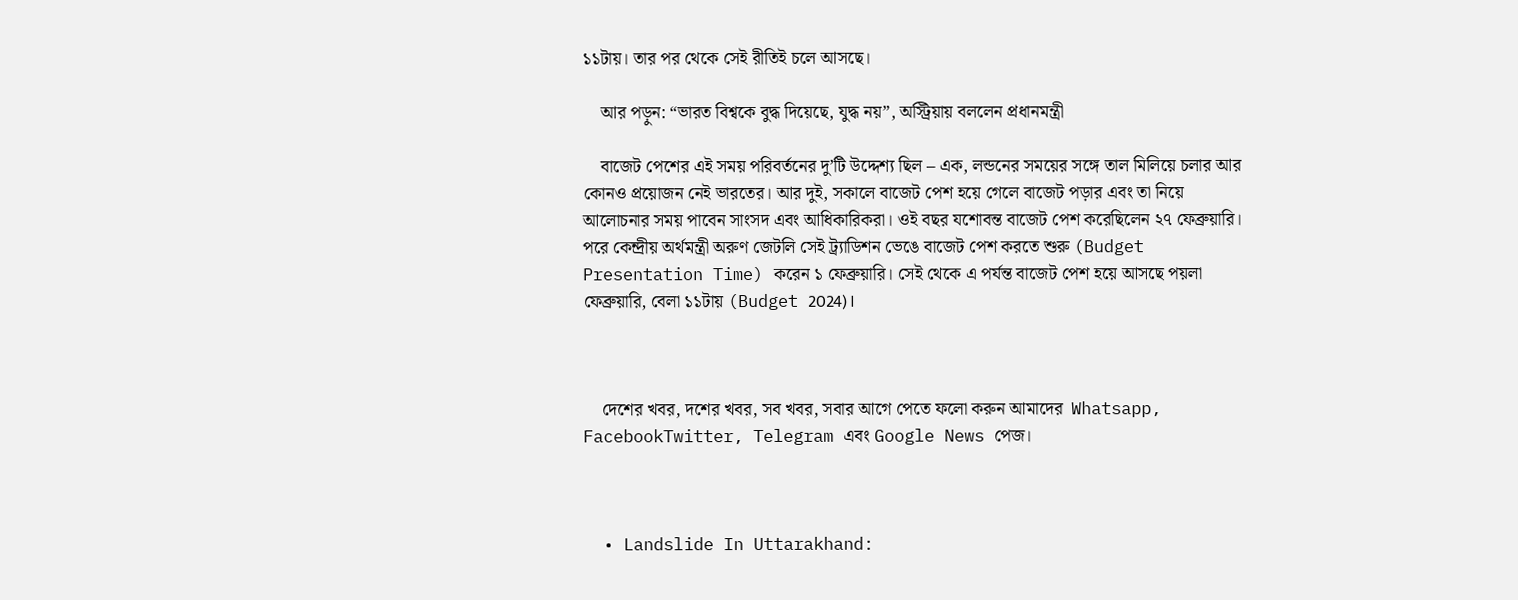১১টায়। তার পর থেকে সেই রীতিই চলে আসছে।

    আর পড়ুন: “ভারত বিশ্বকে বুদ্ধ দিয়েছে, যুদ্ধ নয়”, অস্ট্রিয়ায় বললেন প্রধানমন্ত্রী

    বাজেট পেশের এই সময় পরিবর্তনের দু’টি উদ্দেশ্য ছিল – এক, লন্ডনের সময়ের সঙ্গে তাল মিলিয়ে চলার আর কোনও প্রয়োজন নেই ভারতের। আর দুই, সকালে বাজেট পেশ হয়ে গেলে বাজেট পড়ার এবং তা নিয়ে আলোচনার সময় পাবেন সাংসদ এবং আধিকারিকরা। ওই বছর যশোবন্ত বাজেট পেশ করেছিলেন ২৭ ফেব্রুয়ারি। পরে কেন্দ্রীয় অর্থমন্ত্রী অরুণ জেটলি সেই ট্র্যাডিশন ভেঙে বাজেট পেশ করতে শুরু (Budget Presentation Time) করেন ১ ফেব্রুয়ারি। সেই থেকে এ পর্যন্ত বাজেট পেশ হয়ে আসছে পয়লা ফেব্রুয়ারি, বেলা ১১টায় (Budget 2024)।



    দেশের খবর, দশের খবর, সব খবর, সবার আগে পেতে ফলো করুন আমাদের  Whatsapp, FacebookTwitter, Telegram এবং Google News পেজ।



  • Landslide In Uttarakhand: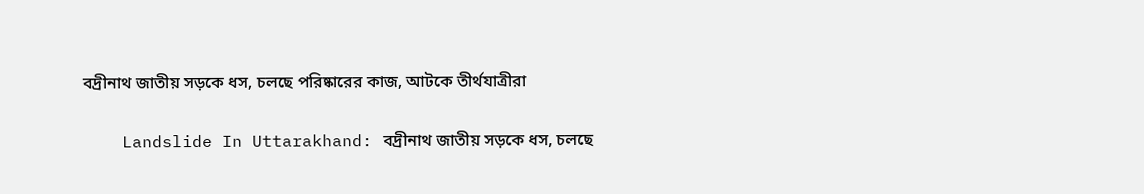বদ্রীনাথ জাতীয় সড়কে ধস, চলছে পরিষ্কারের কাজ, আটকে তীর্থযাত্রীরা

    Landslide In Uttarakhand: বদ্রীনাথ জাতীয় সড়কে ধস, চলছে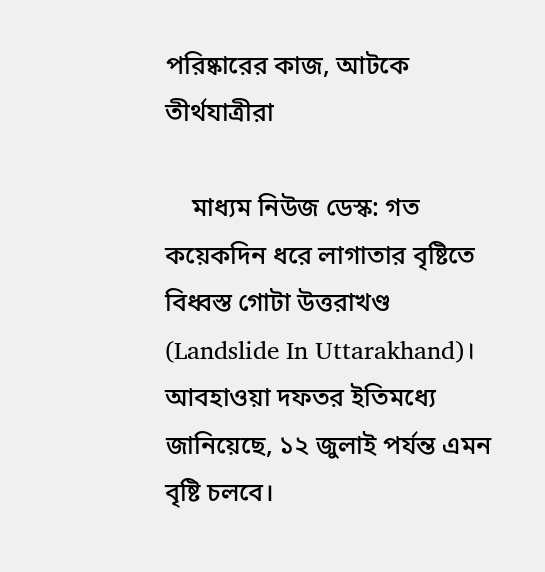পরিষ্কারের কাজ, আটকে তীর্থযাত্রীরা

    মাধ্যম নিউজ ডেস্ক: গত কয়েকদিন ধরে লাগাতার বৃষ্টিতে বিধ্বস্ত গোটা উত্তরাখণ্ড (Landslide In Uttarakhand)। আবহাওয়া দফতর ইতিমধ্যে জানিয়েছে, ১২ জুলাই পর্যন্ত এমন বৃষ্টি চলবে।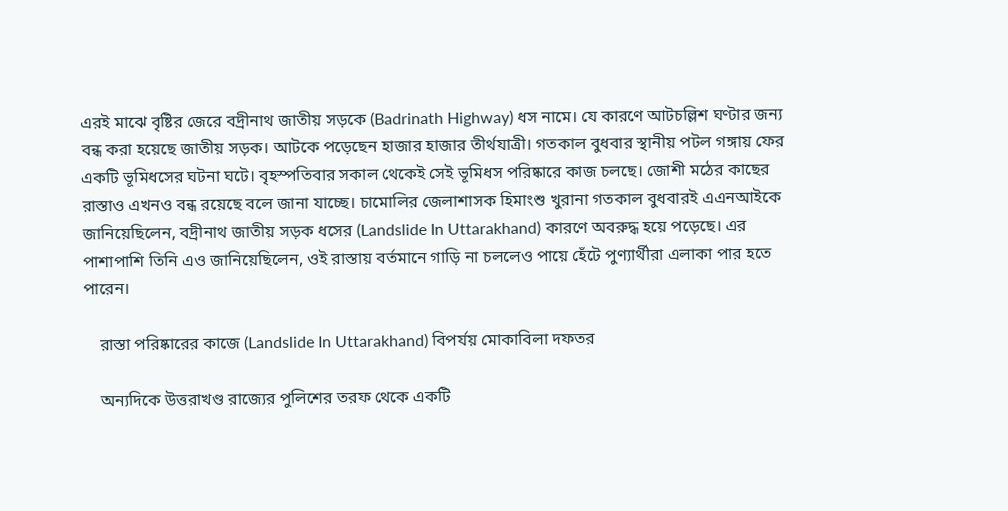এরই মাঝে বৃষ্টির জেরে বদ্রীনাথ জাতীয় সড়কে (Badrinath Highway) ধস নামে। যে কারণে আটচল্লিশ ঘণ্টার জন্য বন্ধ করা হয়েছে জাতীয় সড়ক। আটকে পড়েছেন হাজার হাজার তীর্থযাত্রী। গতকাল বুধবার স্থানীয় পটল গঙ্গায় ফের একটি ভূমিধসের ঘটনা ঘটে। বৃহস্পতিবার সকাল থেকেই সেই ভূমিধস পরিষ্কারে কাজ চলছে। জোশী মঠের কাছের রাস্তাও এখনও বন্ধ রয়েছে বলে জানা যাচ্ছে। চামোলির জেলাশাসক হিমাংশু খুরানা গতকাল বুধবারই এএনআইকে জানিয়েছিলেন, বদ্রীনাথ জাতীয় সড়ক ধসের (Landslide In Uttarakhand) কারণে অবরুদ্ধ হয়ে পড়েছে। এর পাশাপাশি তিনি এও জানিয়েছিলেন, ওই রাস্তায় বর্তমানে গাড়ি না চললেও পায়ে হেঁটে পুণ্যার্থীরা এলাকা পার হতে পারেন।

    রাস্তা পরিষ্কারের কাজে (Landslide In Uttarakhand) বিপর্যয় মোকাবিলা দফতর

    অন্যদিকে উত্তরাখণ্ড রাজ্যের পুলিশের তরফ থেকে একটি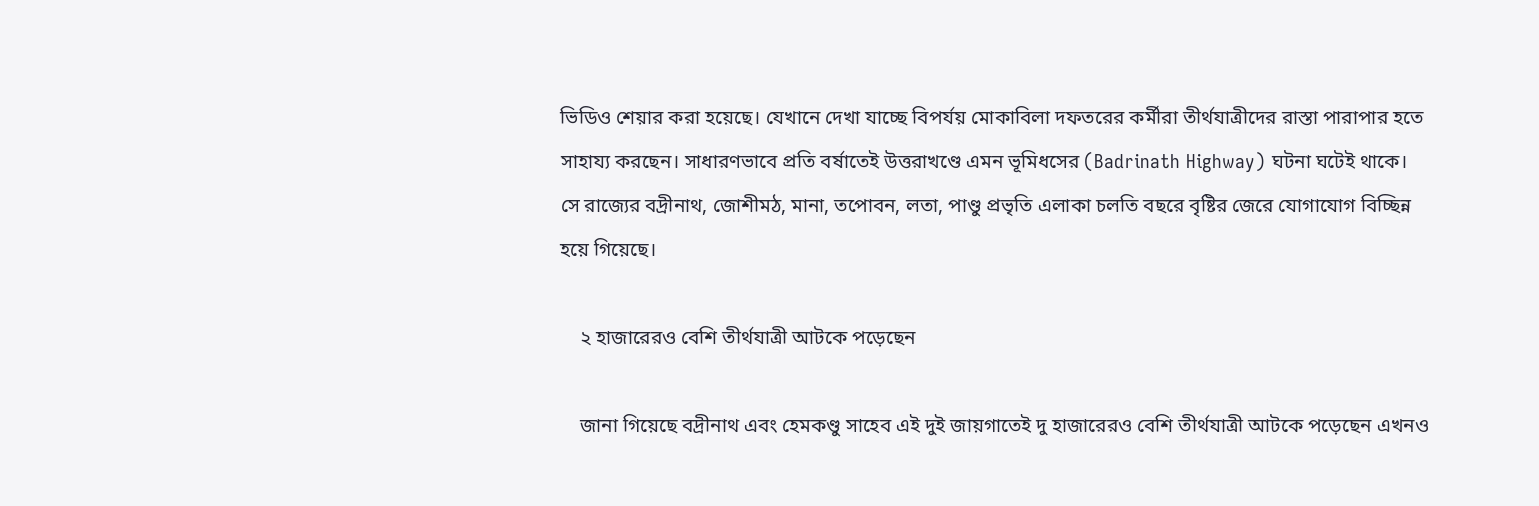ভিডিও শেয়ার করা হয়েছে। যেখানে দেখা যাচ্ছে বিপর্যয় মোকাবিলা দফতরের কর্মীরা তীর্থযাত্রীদের রাস্তা পারাপার হতে সাহায্য করছেন। সাধারণভাবে প্রতি বর্ষাতেই উত্তরাখণ্ডে এমন ভূমিধসের (Badrinath Highway) ঘটনা ঘটেই থাকে। সে রাজ্যের বদ্রীনাথ, জোশীমঠ, মানা, তপোবন, লতা, পাণ্ডু প্রভৃতি এলাকা চলতি বছরে বৃষ্টির জেরে যোগাযোগ বিচ্ছিন্ন হয়ে গিয়েছে।

    ২ হাজারেরও বেশি তীর্থযাত্রী আটকে পড়েছেন

    জানা গিয়েছে বদ্রীনাথ এবং হেমকণ্ডু সাহেব এই দুই জায়গাতেই দু হাজারেরও বেশি তীর্থযাত্রী আটকে পড়েছেন এখনও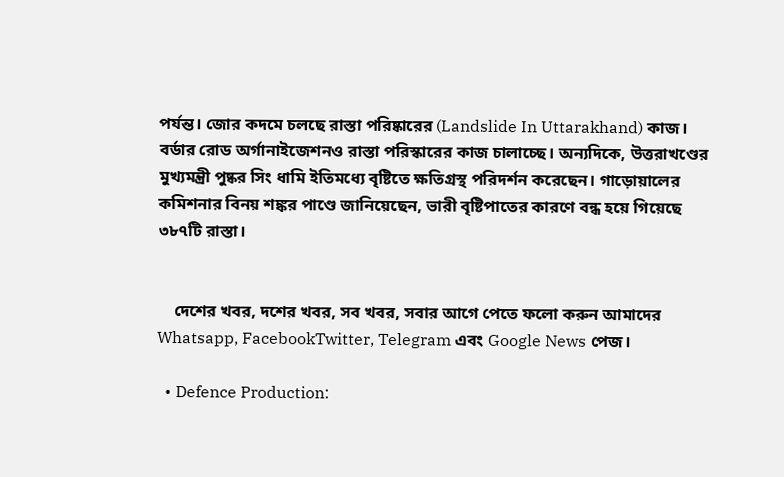পর্যন্ত। জোর কদমে চলছে রাস্তা পরিষ্কারের (Landslide In Uttarakhand) কাজ। বর্ডার রোড অর্গানাইজেশনও রাস্তা পরিস্কারের কাজ চালাচ্ছে। অন্যদিকে, উত্তরাখণ্ডের মুখ্যমন্ত্রী পুষ্কর সিং ধামি ইতিমধ্যে বৃষ্টিতে ক্ষতিগ্রস্থ পরিদর্শন করেছেন। গাড়োয়ালের কমিশনার বিনয় শঙ্কর পাণ্ডে জানিয়েছেন, ভারী বৃষ্টিপাতের কারণে বন্ধ হয়ে গিয়েছে ৩৮৭টি রাস্তা।


    দেশের খবর, দশের খবর, সব খবর, সবার আগে পেতে ফলো করুন আমাদের  Whatsapp, FacebookTwitter, Telegram এবং Google News পেজ।

  • Defence Production: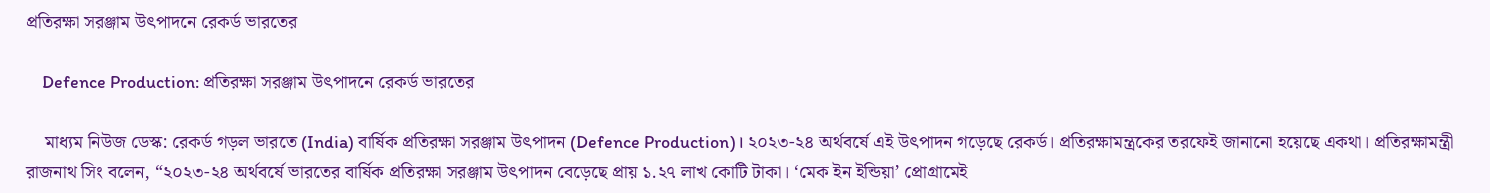প্রতিরক্ষা সরঞ্জাম উৎপাদনে রেকর্ড ভারতের

    Defence Production: প্রতিরক্ষা সরঞ্জাম উৎপাদনে রেকর্ড ভারতের

    মাধ্যম নিউজ ডেস্ক: রেকর্ড গড়ল ভারতে (India) বার্ষিক প্রতিরক্ষা সরঞ্জাম উৎপাদন (Defence Production)। ২০২৩-২৪ অর্থবর্ষে এই উৎপাদন গড়েছে রেকর্ড। প্রতিরক্ষামন্ত্রকের তরফেই জানানো হয়েছে একথা। প্রতিরক্ষামন্ত্রী রাজনাথ সিং বলেন, “২০২৩-২৪ অর্থবর্ষে ভারতের বার্ষিক প্রতিরক্ষা সরঞ্জাম উৎপাদন বেড়েছে প্রায় ১.২৭ লাখ কোটি টাকা। ‘মেক ইন ইন্ডিয়া’ প্রোগ্রামেই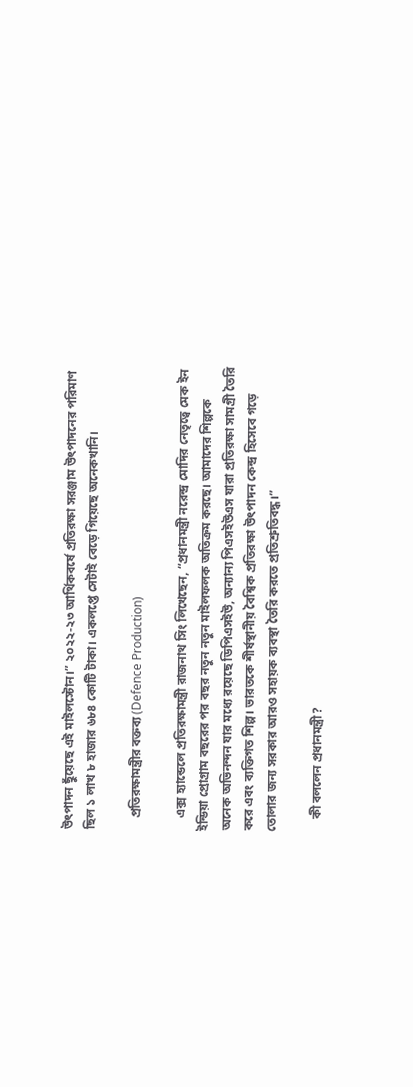উৎপাদন ছুঁয়েছে এই মাইলস্টোন।” ২০২২-২৩ আর্থিকবর্ষে প্রতিরক্ষা সরঞ্জাম উৎপাদনের পরিমাণ ছিল ১ লাখ ৮ হাজার ৬৮৪ কোটি টাকা। একলপ্তে সেটাই বেড়ে গিয়েছে অনেকখানি।

    প্রতিরক্ষামন্ত্রীর বক্তব্য (Defence Production)

    এক্স হ্যান্ডেলে প্রতিরক্ষামন্ত্রী রাজনাথ সিং লিখেছেন, “প্রধানমন্ত্রী নরেন্দ্র মোদির নেতৃত্বে মেক ইন ইন্ডিয়া প্রোগ্রাম বছরের পর বছর নতুন নতুন মাইলফলক অতিক্রম করছে। আমাদের শিল্পকে অনেক অভিনন্দন যার মধ্যে রয়েছে ডিপিএসইউ, অন্যান্য পিএসইউএস যারা প্রতিরক্ষা সামগ্রী তৈরি করে এবং ব্যক্তিগত শিল্প। ভারতকে শীর্ষস্থানীয় বৈশ্বিক প্রতিরক্ষা উৎপাদন কেন্দ্র হিসেবে গড়ে তোলার জন্য সরকার আরও সহায়ক ব্যবস্থা তৈরি করতে প্রতিশ্রুতিবদ্ধ।”

    কী বললেন প্রধানমন্ত্রী?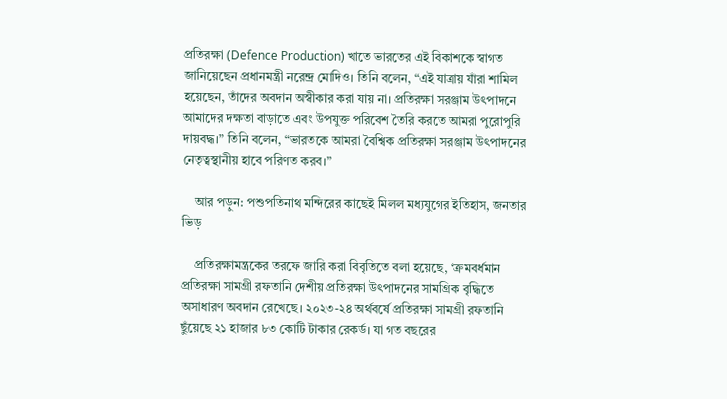প্রতিরক্ষা (Defence Production) খাতে ভারতের এই বিকাশকে স্বাগত জানিয়েছেন প্রধানমন্ত্রী নরেন্দ্র মোদিও। তিনি বলেন, “এই যাত্রায় যাঁরা শামিল হয়েছেন, তাঁদের অবদান অস্বীকার করা যায় না। প্রতিরক্ষা সরঞ্জাম উৎপাদনে আমাদের দক্ষতা বাড়াতে এবং উপযুক্ত পরিবেশ তৈরি করতে আমরা পুরোপুরি দায়বদ্ধ।” তিনি বলেন, “ভারতকে আমরা বৈশ্বিক প্রতিরক্ষা সরঞ্জাম উৎপাদনের নেতৃত্বস্থানীয় হাবে পরিণত করব।”

    আর পড়ুন: পশুপতিনাথ মন্দিরের কাছেই মিলল মধ্যযুগের ইতিহাস, জনতার ভিড়

    প্রতিরক্ষামন্ত্রকের তরফে জারি করা বিবৃতিতে বলা হয়েছে, ‘ক্রমবর্ধমান প্রতিরক্ষা সামগ্রী রফতানি দেশীয় প্রতিরক্ষা উৎপাদনের সামগ্রিক বৃদ্ধিতে অসাধারণ অবদান রেখেছে। ২০২৩-২৪ অর্থবর্ষে প্রতিরক্ষা সামগ্রী রফতানি ছুঁয়েছে ২১ হাজার ৮৩ কোটি টাকার রেকর্ড। যা গত বছরের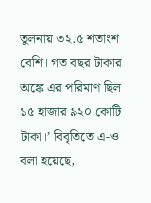তুলনায় ৩২.৫ শতাংশ বেশি। গত বছর টাকার অঙ্কে এর পরিমাণ ছিল ১৫ হাজার ৯২০ কোটি টাকা।’ বিবৃতিতে এ-ও বলা হয়েছে,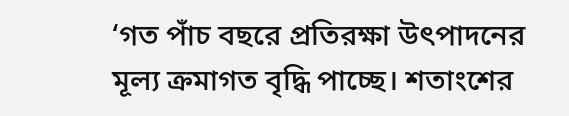‘গত পাঁচ বছরে প্রতিরক্ষা উৎপাদনের মূল্য ক্রমাগত বৃদ্ধি পাচ্ছে। শতাংশের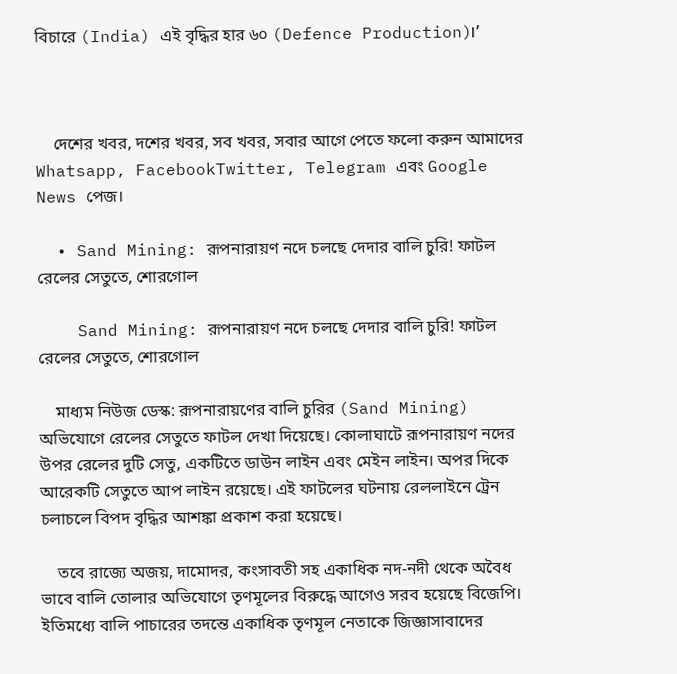বিচারে (India) এই বৃদ্ধির হার ৬০ (Defence Production)।’



    দেশের খবর, দশের খবর, সব খবর, সবার আগে পেতে ফলো করুন আমাদের  Whatsapp, FacebookTwitter, Telegram এবং Google News পেজ।

  • Sand Mining: রূপনারায়ণ নদে চলছে দেদার বালি চুরি! ফাটল রেলের সেতুতে, শোরগোল

    Sand Mining: রূপনারায়ণ নদে চলছে দেদার বালি চুরি! ফাটল রেলের সেতুতে, শোরগোল

    মাধ্যম নিউজ ডেস্ক: রূপনারায়ণের বালি চুরির (Sand Mining) অভিযোগে রেলের সেতুতে ফাটল দেখা দিয়েছে। কোলাঘাটে রূপনারায়ণ নদের উপর রেলের দুটি সেতু, একটিতে ডাউন লাইন এবং মেইন লাইন। অপর দিকে আরেকটি সেতুতে আপ লাইন রয়েছে। এই ফাটলের ঘটনায় রেললাইনে ট্রেন চলাচলে বিপদ বৃদ্ধির আশঙ্কা প্রকাশ করা হয়েছে।

    তবে রাজ্যে অজয়, দামোদর, কংসাবতী সহ একাধিক নদ-নদী থেকে অবৈধ ভাবে বালি তোলার অভিযোগে তৃণমূলের বিরুদ্ধে আগেও সরব হয়েছে বিজেপি। ইতিমধ্যে বালি পাচারের তদন্তে একাধিক তৃণমূল নেতাকে জিজ্ঞাসাবাদের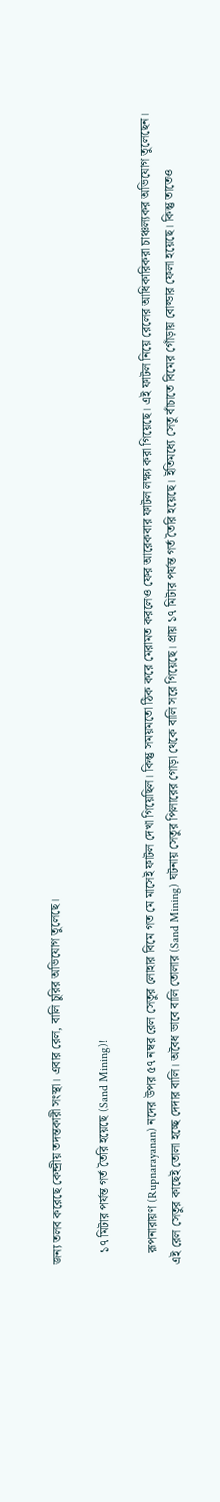জন্য তলব করেছে কেন্দ্রীয় তদন্তকারী সংস্থা। এবার রেল, বালি চুরির অভিযোগ তুলেছে।

    ১৭ মিটার পর্যন্ত গর্ত তৈরি হয়েছে (Sand Mining)!

    রূপনারায়ণ (Rupnarayanan) নদের উপর ৫৭ নম্বর রেল সেতুর লোহার বিমে গত মে মাসেই ফাটল দেখা গিয়েছিল। কিন্তু সময়মতো ঠিক করে মেরামত করলেও ফের আরেকবার ফাটল লক্ষ্য করা গিয়েছে। এই ফাটল নিয়ে রেলের আধিকারিকরা চাঞ্চল্যকর অভিযোগ তুলেছেন। এই রেল সেতুর কাছেই তোলা হচ্ছে দেদার বালি। অবৈধ ভাবে বালি তোলার (Sand Mining) ঘটনায় সেতুর পিলারের গোড়া থেকে বালি সরে গিয়েছে। প্রায় ১৭ মিটার পর্যন্ত গর্ত তৈরি হয়েছে। ইতিমধ্যে সেতু বাঁচাতে বিমের গোঁড়ায় বোল্ডার ফেলা হয়েছে। কিন্তু তাতেও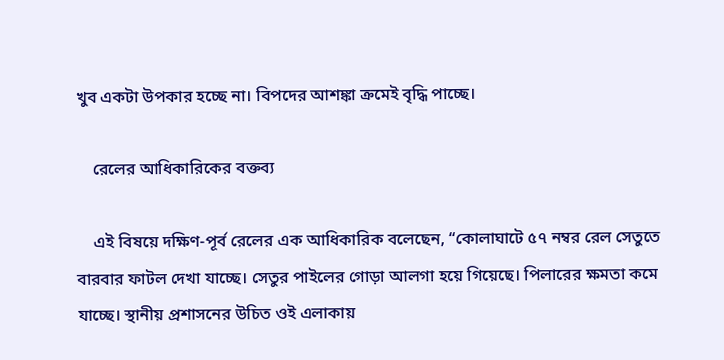খুব একটা উপকার হচ্ছে না। বিপদের আশঙ্কা ক্রমেই বৃদ্ধি পাচ্ছে।

    রেলের আধিকারিকের বক্তব্য

    এই বিষয়ে দক্ষিণ-পূর্ব রেলের এক আধিকারিক বলেছেন, “কোলাঘাটে ৫৭ নম্বর রেল সেতুতে বারবার ফাটল দেখা যাচ্ছে। সেতুর পাইলের গোড়া আলগা হয়ে গিয়েছে। পিলারের ক্ষমতা কমে যাচ্ছে। স্থানীয় প্রশাসনের উচিত ওই এলাকায়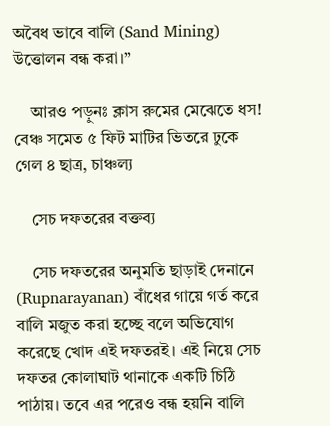অবৈধ ভাবে বালি (Sand Mining) উত্তোলন বন্ধ করা।”

    আরও পড়ুনঃ ক্লাস রুমের মেঝেতে ধস! বেঞ্চ সমেত ৫ ফিট মাটির ভিতরে ঢুকে গেল ৪ ছাত্র, চাঞ্চল্য

    সেচ দফতরের বক্তব্য

    সেচ দফতরের অনুমতি ছাড়াই দেনানে (Rupnarayanan) বাঁধের গায়ে গর্ত করে বালি মজুত করা হচ্ছে বলে অভিযোগ করেছে খোদ এই দফতরই। এই নিয়ে সেচ দফতর কোলাঘাট থানাকে একটি চিঠি পাঠায়। তবে এর পরেও বন্ধ হয়নি বালি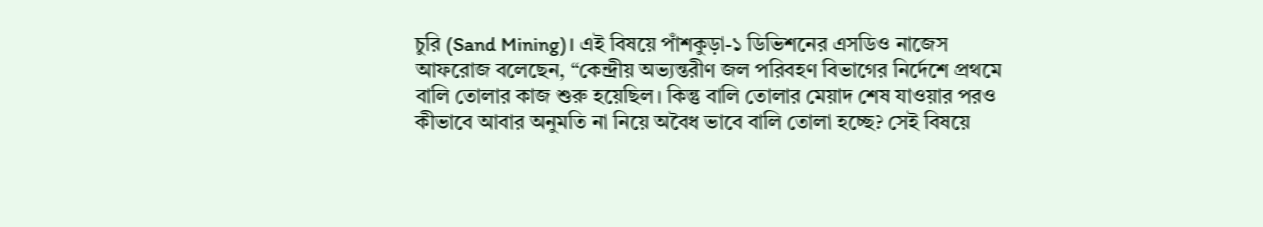চুরি (Sand Mining)। এই বিষয়ে পাঁশকুড়া-১ ডিভিশনের এসডিও নাজেস আফরোজ বলেছেন, ‘‘কেন্দ্রীয় অভ্যন্তরীণ জল পরিবহণ বিভাগের নির্দেশে প্রথমে বালি তোলার কাজ শুরু হয়েছিল। কিন্তু বালি তোলার মেয়াদ শেষ যাওয়ার পরও কীভাবে আবার অনুমতি না নিয়ে অবৈধ ভাবে বালি তোলা হচ্ছে? সেই বিষয়ে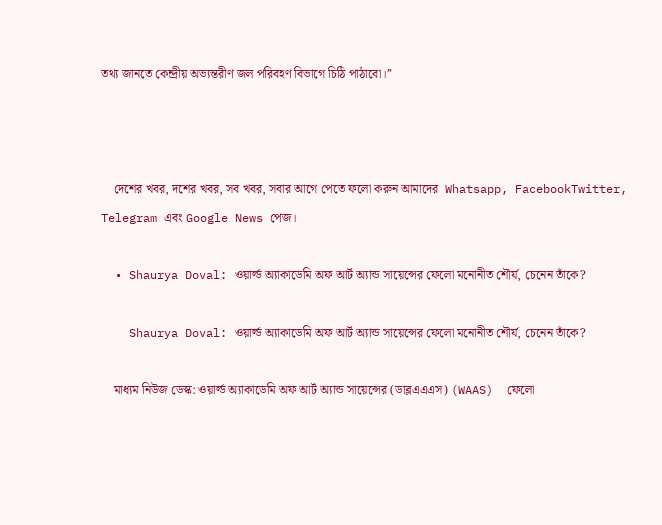তথ্য জানতে কেন্দ্রীয় অভ্যন্তরীণ জল পরিবহণ বিভাগে চিঠি পাঠাবো।’’



    দেশের খবর, দশের খবর, সব খবর, সবার আগে পেতে ফলো করুন আমাদের  Whatsapp, FacebookTwitter, Telegram এবং Google News পেজ।

  • Shaurya Doval: ওয়ার্ল্ড অ্যাকাডেমি অফ আর্ট অ্যান্ড সায়েন্সের ফেলো মনোনীত শৌর্য, চেনেন তাঁকে?

    Shaurya Doval: ওয়ার্ল্ড অ্যাকাডেমি অফ আর্ট অ্যান্ড সায়েন্সের ফেলো মনোনীত শৌর্য, চেনেন তাঁকে?

    মাধ্যম নিউজ ডেস্ক: ওয়ার্ল্ড অ্যাকাডেমি অফ আর্ট অ্যান্ড সায়েন্সের (ডাব্লএএএস) (WAAS)  ফেলো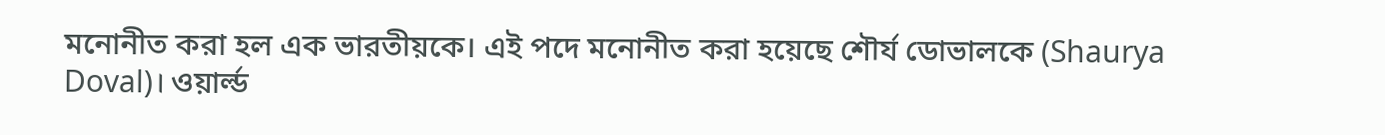মনোনীত করা হল এক ভারতীয়কে। এই পদে মনোনীত করা হয়েছে শৌর্য ডোভালকে (Shaurya Doval)। ওয়ার্ল্ড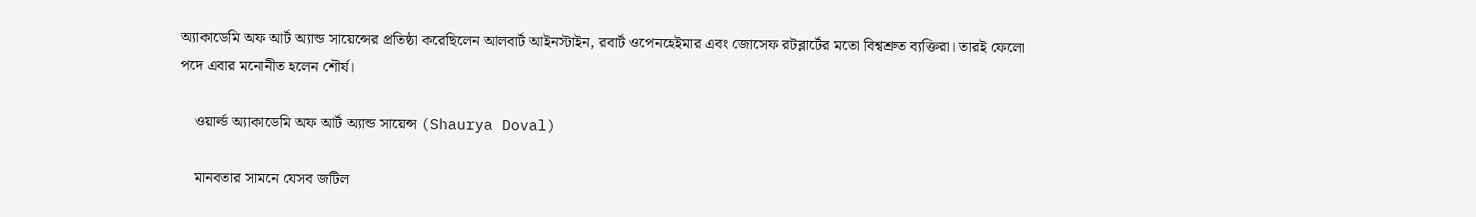অ্যাকাডেমি অফ আর্ট অ্যান্ড সায়েন্সের প্রতিষ্ঠা করেছিলেন আলবার্ট আইনস্টাইন, রবার্ট ওপেনহেইমার এবং জোসেফ রটব্লার্টের মতো বিশ্বশ্রুত ব্যক্তিরা। তারই ফেলো পদে এবার মনোনীত হলেন শৌর্য।

    ওয়ার্ল্ড অ্যাকাডেমি অফ আর্ট অ্যান্ড সায়েন্স (Shaurya Doval)

    মানবতার সামনে যেসব জটিল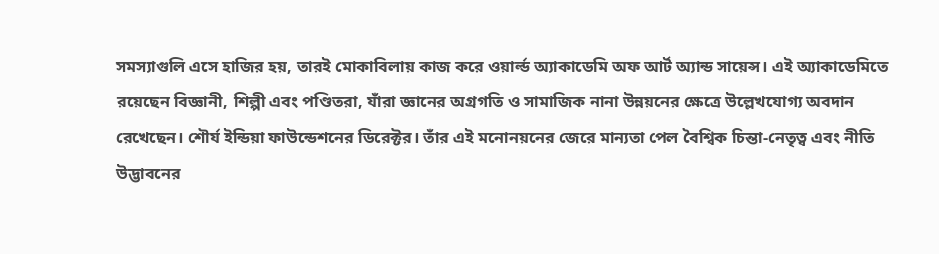সমস্যাগুলি এসে হাজির হয়, তারই মোকাবিলায় কাজ করে ওয়ার্ল্ড অ্যাকাডেমি অফ আর্ট অ্যান্ড সায়েন্স। এই অ্যাকাডেমিতে রয়েছেন বিজ্ঞানী, শিল্পী এবং পণ্ডিতরা, যাঁরা জ্ঞানের অগ্রগতি ও সামাজিক নানা উন্নয়নের ক্ষেত্রে উল্লেখযোগ্য অবদান রেখেছেন। শৌর্য ইন্ডিয়া ফাউন্ডেশনের ডিরেক্টর। তাঁর এই মনোনয়নের জেরে মান্যতা পেল বৈশ্বিক চিন্তা-নেতৃত্ব এবং নীতি উদ্ভাবনের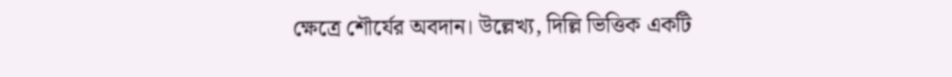ক্ষেত্রে শৌর্যের অবদান। উল্লেখ্য, দিল্লি ভিত্তিক একটি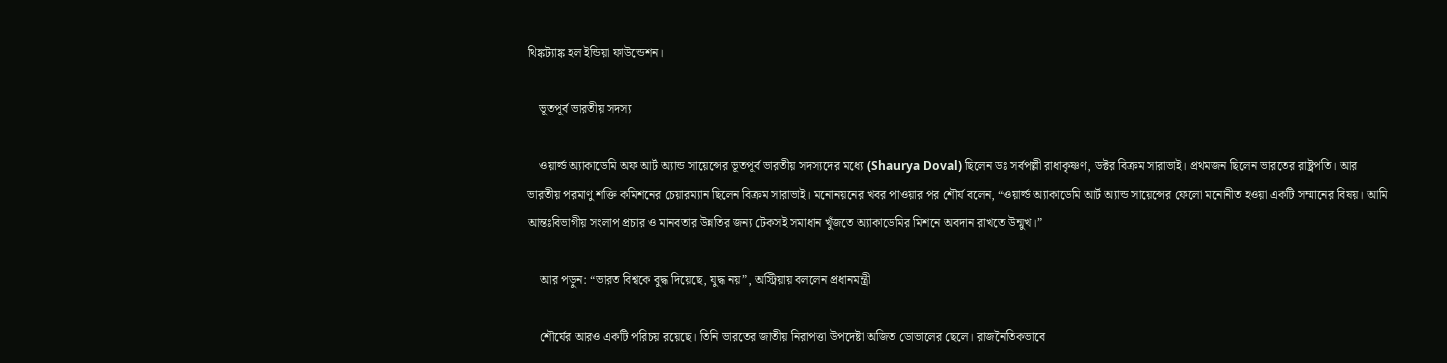থিঙ্কট্যাঙ্ক হল ইন্ডিয়া ফাউন্ডেশন।

    ভূতপূর্ব ভারতীয় সদস্য

    ওয়ার্ল্ড অ্যাকাডেমি অফ আর্ট অ্যান্ড সায়েন্সের ভূতপূর্ব ভারতীয় সদস্যদের মধ্যে (Shaurya Doval) ছিলেন ডঃ সর্বপল্লী রাধাকৃষ্ণণ, ডক্টর বিক্রম সারাভাই। প্রথমজন ছিলেন ভারতের রাষ্ট্রপতি। আর ভারতীয় পরমাণু শক্তি কমিশনের চেয়ারম্যান ছিলেন বিক্রম সারাভাই। মনোনয়নের খবর পাওয়ার পর শৌর্য বলেন, “ওয়ার্ল্ড অ্যাকাডেমি আর্ট অ্যান্ড সায়েন্সের ফেলো মনোনীত হওয়া একটি সম্মানের বিষয়। আমি আন্তঃবিভাগীয় সংলাপ প্রচার ও মানবতার উন্নতির জন্য টেকসই সমাধান খুঁজতে অ্যাকাডেমির মিশনে অবদান রাখতে উন্মুখ।”

    আর পড়ুন: “ভারত বিশ্বকে বুদ্ধ দিয়েছে, যুদ্ধ নয়”, অস্ট্রিয়ায় বললেন প্রধানমন্ত্রী

    শৌর্যের আরও একটি পরিচয় রয়েছে। তিনি ভারতের জাতীয় নিরাপত্তা উপদেষ্টা অজিত ডোভালের ছেলে। রাজনৈতিকভাবে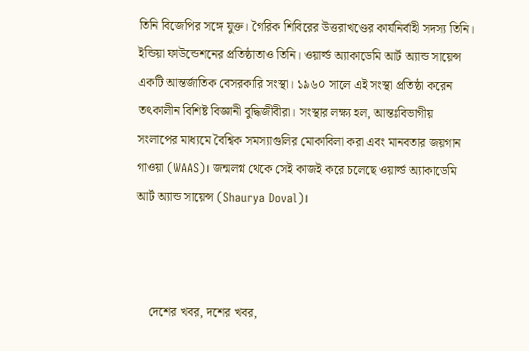তিনি বিজেপির সঙ্গে যুক্ত। গৈরিক শিবিরের উত্তরাখণ্ডের কার্যনির্বাহী সদস্য তিনি। ইন্ডিয়া ফাউন্ডেশনের প্রতিষ্ঠাতাও তিনি। ওয়ার্ল্ড অ্যাকাডেমি আর্ট অ্যান্ড সায়েন্স একটি আন্তর্জাতিক বেসরকারি সংস্থা। ১৯৬০ সালে এই সংস্থা প্রতিষ্ঠা করেন তৎকালীন বিশিষ্ট বিজ্ঞানী বুদ্ধিজীবীরা। সংস্থার লক্ষ্য হল, আন্তঃবিভাগীয় সংলাপের মাধ্যমে বৈশ্বিক সমস্যাগুলির মোকাবিলা করা এবং মানবতার জয়গান গাওয়া (WAAS)। জন্মলগ্ন থেকে সেই কাজই করে চলেছে ওয়ার্ল্ড অ্যাকাডেমি আর্ট অ্যান্ড সায়েন্স (Shaurya Doval)।



    দেশের খবর, দশের খবর,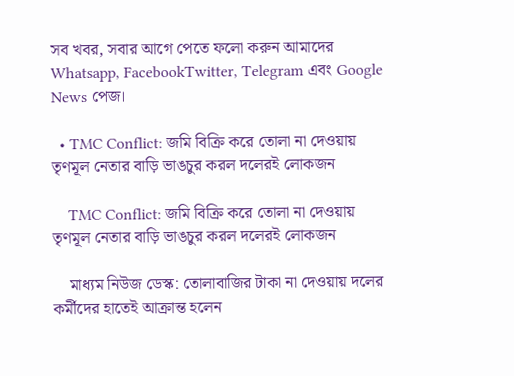সব খবর, সবার আগে পেতে ফলো করুন আমাদের  Whatsapp, FacebookTwitter, Telegram এবং Google News পেজ।

  • TMC Conflict: জমি বিক্রি করে তোলা না দেওয়ায় তৃণমূল নেতার বাড়ি ভাঙচুর করল দলেরই লোকজন

    TMC Conflict: জমি বিক্রি করে তোলা না দেওয়ায় তৃণমূল নেতার বাড়ি ভাঙচুর করল দলেরই লোকজন

    মাধ্যম নিউজ ডেস্ক: তোলাবাজির টাকা না দেওয়ায় দলের কর্মীদের হাতেই আক্রান্ত হলেন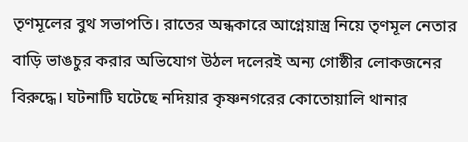তৃণমূলের বুথ সভাপতি। রাতের অন্ধকারে আগ্নেয়াস্ত্র নিয়ে তৃণমূল নেতার বাড়ি ভাঙচুর করার অভিযোগ উঠল দলেরই অন্য গোষ্ঠীর লোকজনের বিরুদ্ধে। ঘটনাটি ঘটেছে নদিয়ার কৃষ্ণনগরের কোতোয়ালি থানার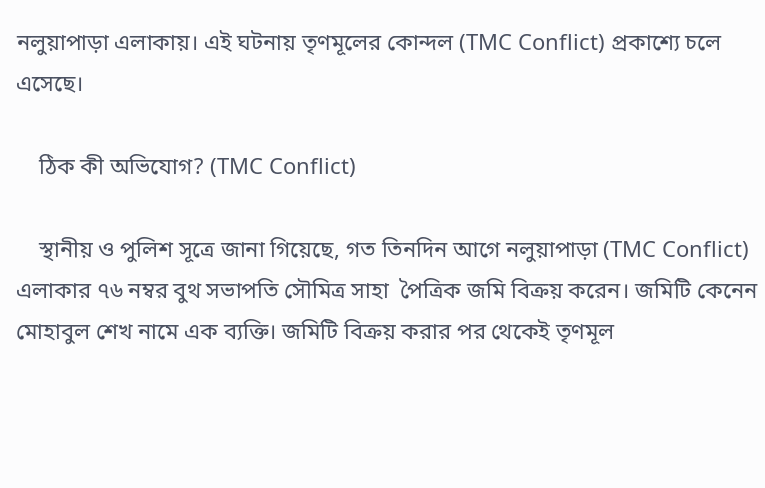নলুয়াপাড়া এলাকায়। এই ঘটনায় তৃণমূলের কোন্দল (TMC Conflict) প্রকাশ্যে চলে এসেছে।

    ঠিক কী অভিযোগ? (TMC Conflict)

    স্থানীয় ও পুলিশ সূত্রে জানা গিয়েছে, গত তিনদিন আগে নলুয়াপাড়া (TMC Conflict) এলাকার ৭৬ নম্বর বুথ সভাপতি সৌমিত্র সাহা  পৈত্রিক জমি বিক্রয় করেন। জমিটি কেনেন মোহাবুল শেখ নামে এক ব্যক্তি। জমিটি বিক্রয় করার পর থেকেই তৃণমূল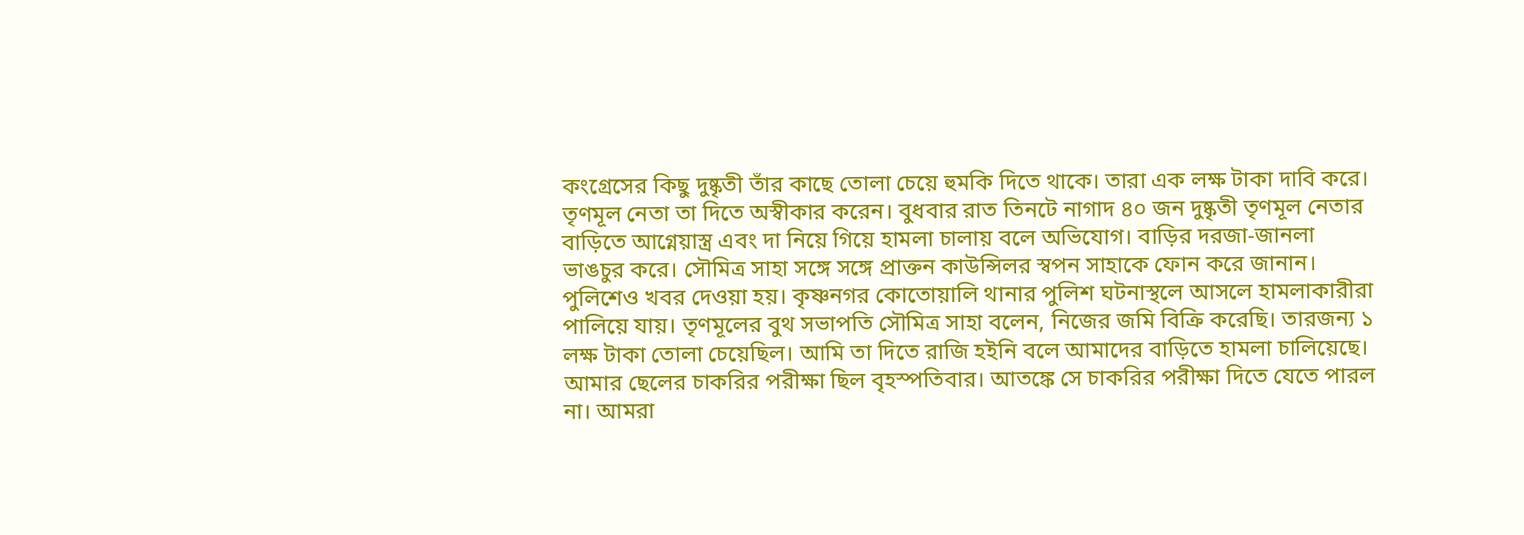কংগ্রেসের কিছু দুষ্কৃতী তাঁর কাছে তোলা চেয়ে হুমকি দিতে থাকে। তারা এক লক্ষ টাকা দাবি করে। তৃণমূল নেতা তা দিতে অস্বীকার করেন। বুধবার রাত তিনটে নাগাদ ৪০ জন দুষ্কৃতী তৃণমূল নেতার বাড়িতে আগ্নেয়াস্ত্র এবং দা নিয়ে গিয়ে হামলা চালায় বলে অভিযোগ। বাড়ির দরজা-জানলা ভাঙচুর করে। সৌমিত্র সাহা সঙ্গে সঙ্গে প্রাক্তন কাউন্সিলর স্বপন সাহাকে ফোন করে জানান। পুলিশেও খবর দেওয়া হয়। কৃষ্ণনগর কোতোয়ালি থানার পুলিশ ঘটনাস্থলে আসলে হামলাকারীরা পালিয়ে যায়। তৃণমূলের বুথ সভাপতি সৌমিত্র সাহা বলেন, নিজের জমি বিক্রি করেছি। তারজন্য ১ লক্ষ টাকা তোলা চেয়েছিল। আমি তা দিতে রাজি হইনি বলে আমাদের বাড়িতে হামলা চালিয়েছে। আমার ছেলের চাকরির পরীক্ষা ছিল বৃহস্পতিবার। আতঙ্কে সে চাকরির পরীক্ষা দিতে যেতে পারল না। আমরা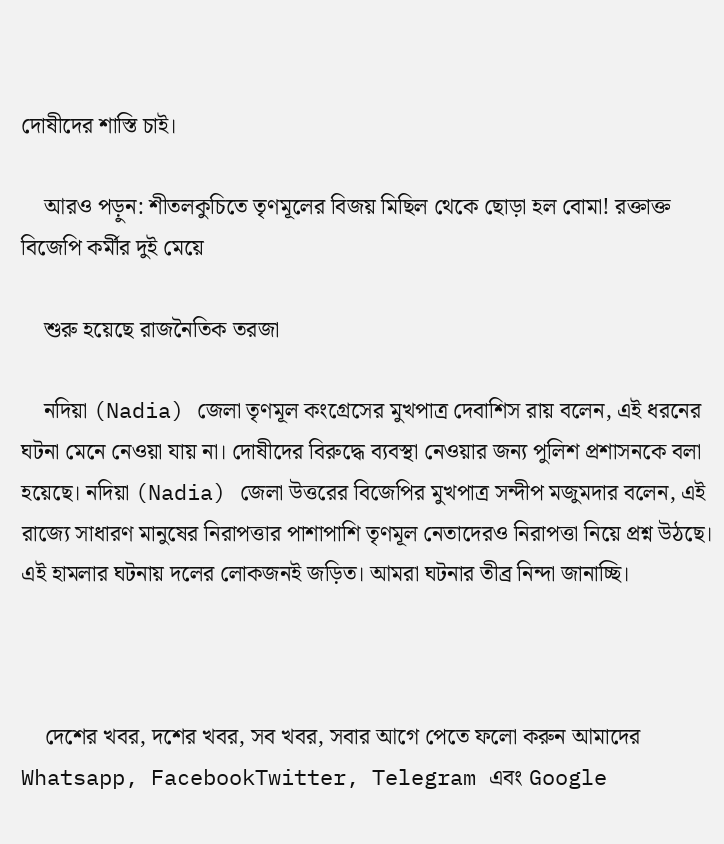দোষীদের শাস্তি চাই।

    আরও পড়ুন: শীতলকুচিতে তৃণমূলের বিজয় মিছিল থেকে ছোড়া হল বোমা! রক্তাক্ত বিজেপি কর্মীর দুই মেয়ে

    শুরু হয়েছে রাজনৈতিক তরজা

    নদিয়া (Nadia) জেলা তৃণমূল কংগ্রেসের মুখপাত্র দেবাশিস রায় বলেন, এই ধরনের ঘটনা মেনে নেওয়া যায় না। দোষীদের বিরুদ্ধে ব্যবস্থা নেওয়ার জন্য পুলিশ প্রশাসনকে বলা হয়েছে। নদিয়া (Nadia) জেলা উত্তরের বিজেপির মুখপাত্র সন্দীপ মজুমদার বলেন, এই রাজ্যে সাধারণ মানুষের নিরাপত্তার পাশাপাশি তৃণমূল নেতাদেরও নিরাপত্তা নিয়ে প্রশ্ন উঠছে। এই হামলার ঘটনায় দলের লোকজনই জড়িত। আমরা ঘটনার তীব্র নিন্দা জানাচ্ছি।



    দেশের খবর, দশের খবর, সব খবর, সবার আগে পেতে ফলো করুন আমাদের  Whatsapp, FacebookTwitter, Telegram এবং Google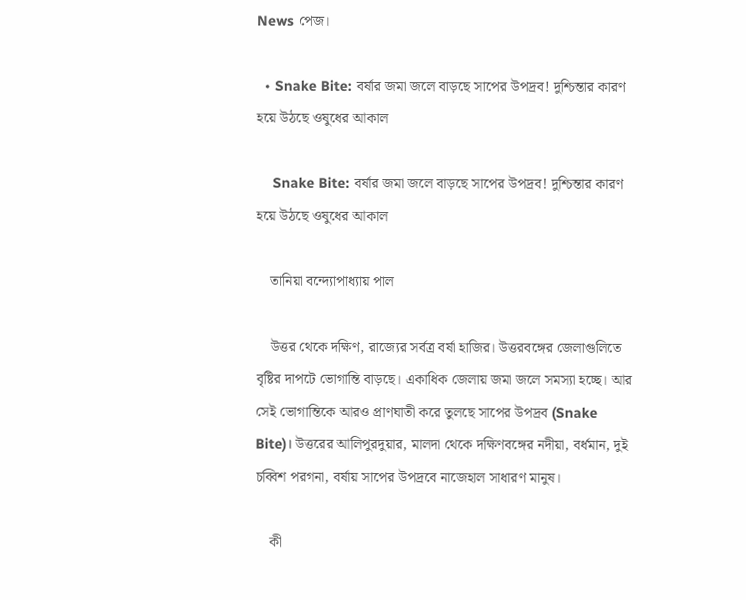News পেজ।

  • Snake Bite: বর্ষার জমা জলে বাড়ছে সাপের উপদ্রব! দুশ্চিন্তার কারণ হয়ে উঠছে ওষুধের আকাল

    Snake Bite: বর্ষার জমা জলে বাড়ছে সাপের উপদ্রব! দুশ্চিন্তার কারণ হয়ে উঠছে ওষুধের আকাল

    তানিয়া বন্দ্যোপাধ্যায় পাল

    উত্তর থেকে দক্ষিণ, রাজ্যের সর্বত্র বর্ষা হাজির। উত্তরবঙ্গের জেলাগুলিতে বৃষ্টির দাপটে ভোগান্তি বাড়ছে। একাধিক জেলায় জমা জলে সমস্যা হচ্ছে। আর সেই ভোগান্তিকে আরও প্রাণঘাতী করে তুলছে সাপের উপদ্রব (Snake Bite)। উত্তরের আলিপুরদুয়ার, মালদা থেকে দক্ষিণবঙ্গের নদীয়া, বর্ধমান, দুই চব্বিশ পরগনা, বর্ষায় সাপের উপদ্রবে নাজেহাল সাধারণ মানুষ।

    কী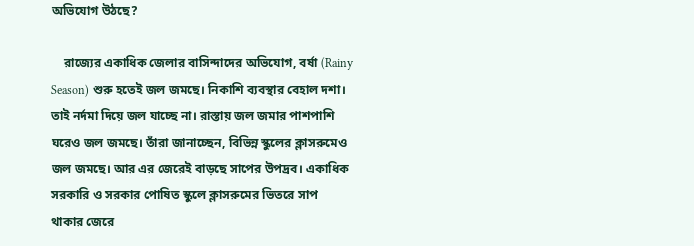অভিযোগ উঠছে?

    রাজ্যের একাধিক জেলার বাসিন্দাদের অভিযোগ, বর্ষা (Rainy Season) শুরু হতেই জল জমছে। নিকাশি ব্যবস্থার বেহাল দশা। তাই নর্দমা দিয়ে জল যাচ্ছে না। রাস্তায় জল জমার পাশপাশি ঘরেও জল জমছে। তাঁরা জানাচ্ছেন, বিভিন্ন স্কুলের ক্লাসরুমেও জল জমছে‌। আর এর জেরেই বাড়ছে সাপের উপদ্রব। একাধিক সরকারি ও সরকার পোষিত স্কুলে ক্লাসরুমের ভিতরে সাপ থাকার জেরে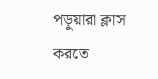পড়ুয়ারা ক্লাস করতে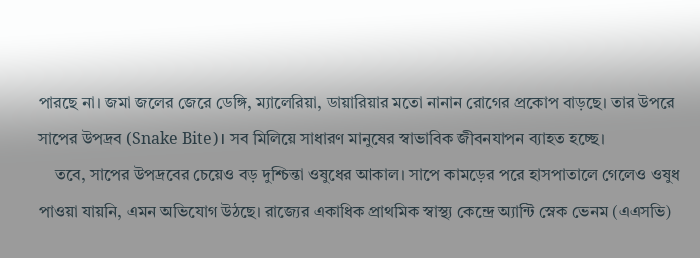পারছে না। জমা জলের জেরে ডেঙ্গি, ম্যালেরিয়া, ডায়ারিয়ার মতো নানান রোগের প্রকোপ বাড়ছে। তার উপরে সাপের উপদ্রব (Snake Bite)। সব মিলিয়ে সাধারণ মানুষের স্বাভাবিক জীবনযাপন ব্যাহত হচ্ছে।
    তবে, সাপের উপদ্রবের চেয়েও বড় দুশ্চিন্তা ওষুধের আকাল। সাপে কামড়ের পরে হাসপাতালে গেলেও‌ ওষুধ পাওয়া যায়নি, এমন অভিযোগ উঠছে। রাজ্যের একাধিক প্রাথমিক স্বাস্থ্য কেন্দ্রে অ্যান্টি স্নেক ভেনম (এএসভি)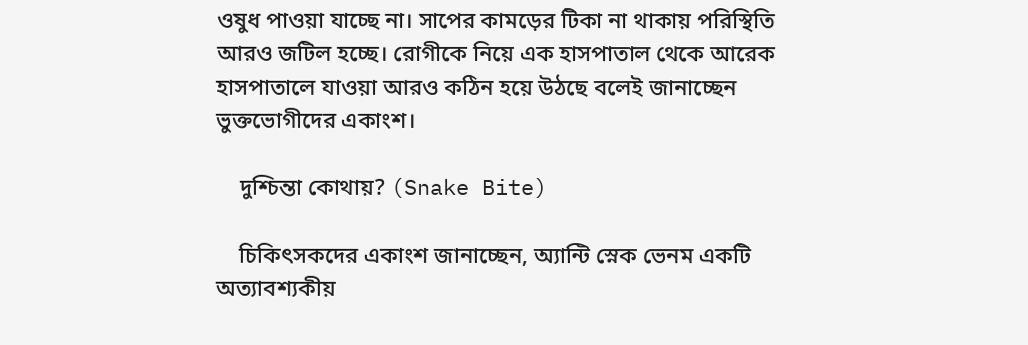ওষুধ পাওয়া যাচ্ছে না। সাপের কামড়ের টিকা না থাকায় পরিস্থিতি আরও জটিল হচ্ছে। রোগীকে নিয়ে এক হাসপাতাল থেকে আরেক হাসপাতালে যাওয়া আরও কঠিন হয়ে উঠছে বলেই জানাচ্ছেন ভুক্তভোগীদের একাংশ।

    দুশ্চিন্তা কোথায়? (Snake Bite)

    চিকিৎসকদের একাংশ জানাচ্ছেন, অ্যান্টি স্নেক ভেনম একটি অত্যাবশ্যকীয়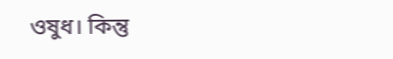ওষুধ। কিন্তু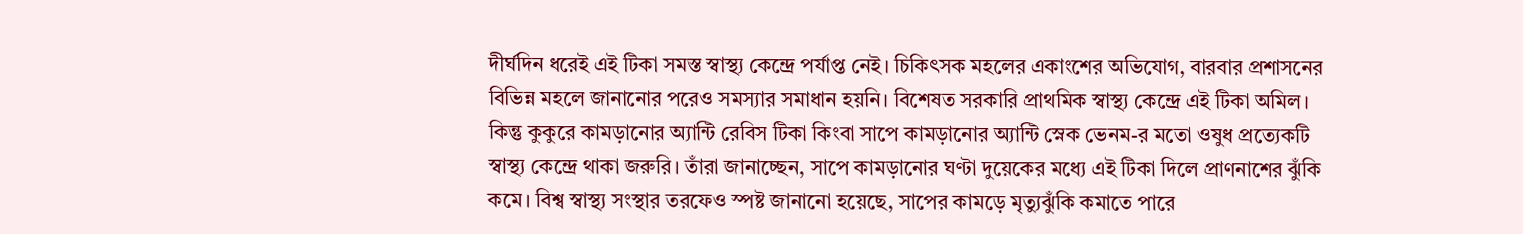দীর্ঘদিন ধরেই এই টিকা সমস্ত স্বাস্থ্য কেন্দ্রে পর্যাপ্ত নেই। চিকিৎসক মহলের একাংশের অভিযোগ, বারবার প্রশাসনের বিভিন্ন মহলে জানানোর পরেও সমস্যার সমাধান হয়নি। বিশেষত সরকারি প্রাথমিক স্বাস্থ্য কেন্দ্রে এই টিকা অমিল।‌ কিন্তু কুকুরে কামড়ানোর অ্যান্টি রেবিস টিকা কিংবা সাপে কামড়ানোর অ্যান্টি স্নেক ভেনম-র মতো‌ ওষুধ প্রত্যেকটি স্বাস্থ্য কেন্দ্রে থাকা জরুরি। তাঁরা জানাচ্ছেন, সাপে কামড়ানোর ঘণ্টা দুয়েকের মধ্যে এই টিকা দিলে প্রাণনাশের ঝুঁকি কমে‌। বিশ্ব স্বাস্থ্য সংস্থার তরফেও স্পষ্ট জানানো হয়েছে, সাপের কামড়ে মৃত্যুঝুঁকি কমাতে পারে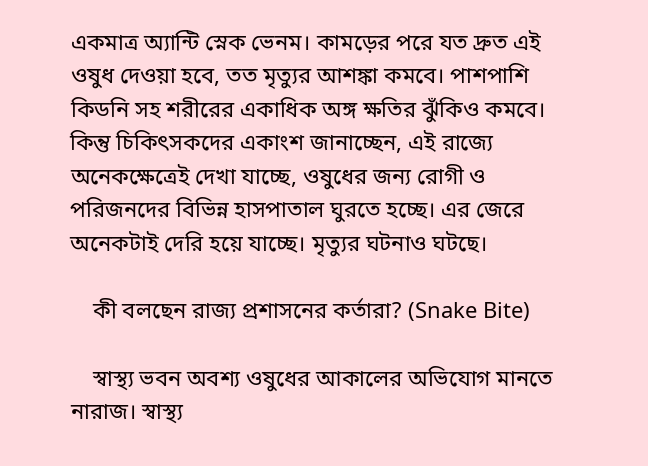একমাত্র অ্যান্টি স্নেক ভেনম। কামড়ের পরে যত দ্রুত এই ওষুধ দেওয়া হবে, তত মৃত্যুর আশঙ্কা কমবে। পাশপাশি কিডনি সহ শরীরের একাধিক অঙ্গ ক্ষতির ঝুঁকিও কমবে। কিন্তু চিকিৎসকদের একাংশ জানাচ্ছেন, এই রাজ্যে অনেকক্ষেত্রেই দেখা যাচ্ছে, ওষুধের জন্য রোগী ও পরিজনদের বিভিন্ন হাসপাতাল ঘুরতে হচ্ছে‌। এর জেরে অনেকটাই দেরি হয়ে যাচ্ছে। মৃত্যুর ঘটনাও ঘটছে।

    কী বলছেন রাজ্য প্রশাসনের কর্তারা? (Snake Bite)

    স্বাস্থ্য ভবন অবশ্য ওষুধের আকালের অভিযোগ মানতে নারাজ। স্বাস্থ্য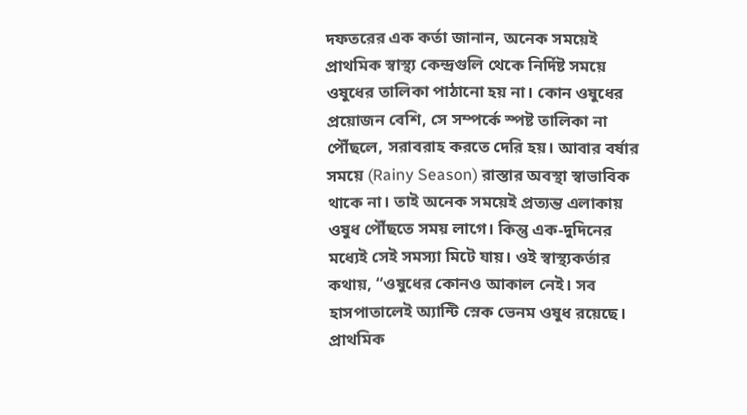দফতরের এক কর্তা জানান, অনেক সময়েই প্রাথমিক স্বাস্থ্য কেন্দ্রগুলি থেকে নির্দিষ্ট সময়ে ওষুধের তালিকা পাঠানো‌ হয় না। কোন ওষুধের প্রয়োজন বেশি, সে সম্পর্কে স্পষ্ট তালিকা না পৌঁছলে, সরাবরাহ করতে দেরি হয়। আবার বর্ষার সময়ে (Rainy Season) রাস্তার অবস্থা স্বাভাবিক থাকে না। তাই অনেক সময়েই প্রত্যন্ত এলাকায় ওষুধ পৌঁছতে সময় লাগে। কিন্তু এক-দুদিনের মধ্যেই সেই সমস্যা মিটে যায়। ওই স্বাস্থ্যকর্তার কথায়, “ওষুধের কোনও আকাল নেই। সব হাসপাতালেই অ্যান্টি স্নেক ভেনম ওষুধ রয়েছে। প্রাথমিক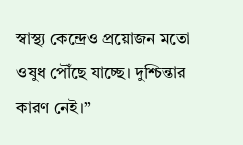স্বাস্থ্য কেন্দ্রেও প্রয়োজন মতো‌ ওষুধ পৌঁছে যাচ্ছে। দুশ্চিন্তার কারণ নেই।”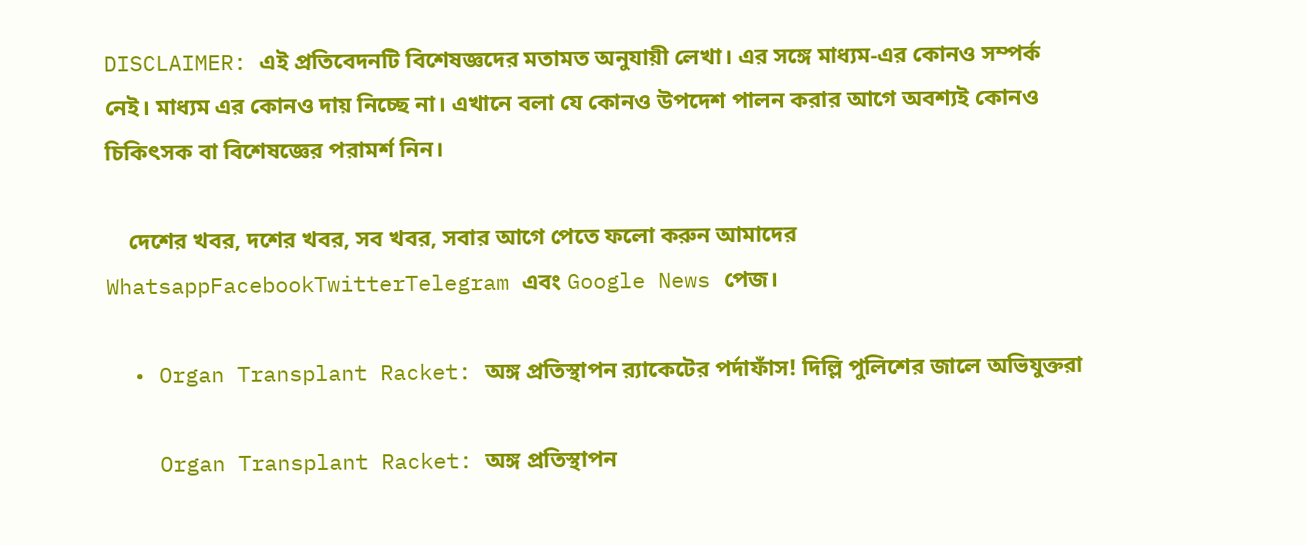DISCLAIMER: এই প্রতিবেদনটি বিশেষজ্ঞদের মতামত অনুযায়ী লেখা। এর সঙ্গে মাধ্যম-এর কোনও সম্পর্ক নেই। মাধ্যম এর কোনও দায় নিচ্ছে না। এখানে বলা যে কোনও উপদেশ পালন করার আগে অবশ্যই কোনও চিকিৎসক বা বিশেষজ্ঞের পরামর্শ নিন।

    দেশের খবর, দশের খবর, সব খবর, সবার আগে পেতে ফলো করুন আমাদের  WhatsappFacebookTwitterTelegram এবং Google News পেজ।

  • Organ Transplant Racket: অঙ্গ প্রতিস্থাপন র‍্যাকেটের পর্দাফাঁস! দিল্লি পুলিশের জালে অভিযুক্তরা

    Organ Transplant Racket: অঙ্গ প্রতিস্থাপন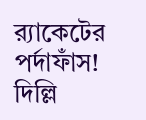র‍্যাকেটের পর্দাফাঁস! দিল্লি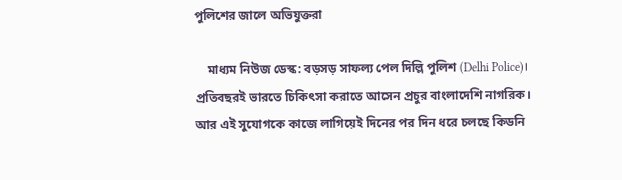পুলিশের জালে অভিযুক্তরা

    মাধ্যম নিউজ ডেস্ক: বড়সড় সাফল্য পেল দিল্লি পুলিশ (Delhi Police)। প্রতিবছরই ভারতে চিকিৎসা করাতে আসেন প্রচুর বাংলাদেশি নাগরিক। আর এই সুযোগকে কাজে লাগিয়েই দিনের পর দিন ধরে চলছে কিডনি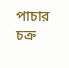পাচার চক্র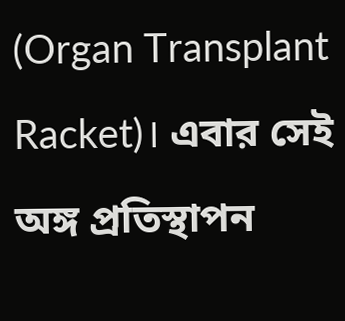(Organ Transplant Racket)। এবার সেই অঙ্গ প্রতিস্থাপন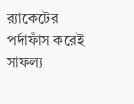র‍্যাকেটের পর্দাফাঁস করেই সাফল্য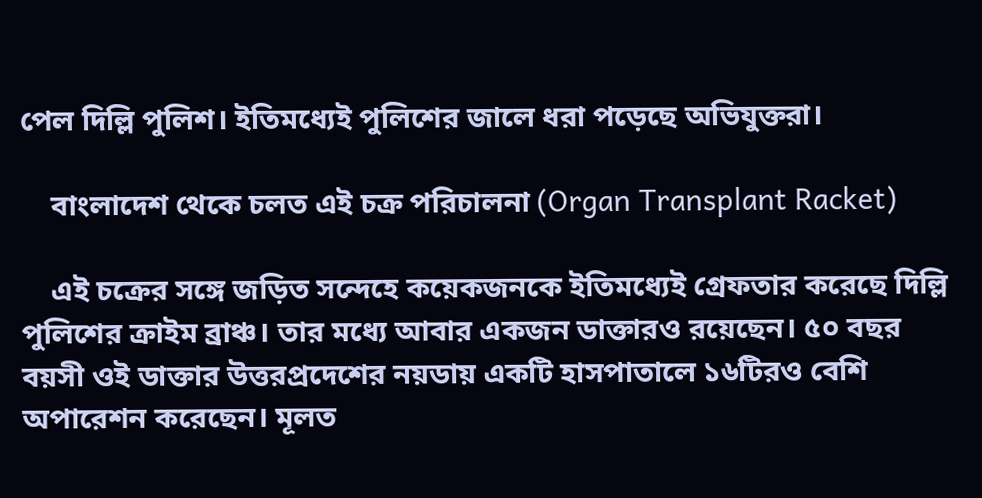পেল দিল্লি পুলিশ। ইতিমধ্যেই পুলিশের জালে ধরা পড়েছে অভিযুক্তরা।

    বাংলাদেশ থেকে চলত এই চক্র পরিচালনা (Organ Transplant Racket)

    এই চক্রের সঙ্গে জড়িত সন্দেহে কয়েকজনকে ইতিমধ্যেই গ্রেফতার করেছে দিল্লি পুলিশের ক্রাইম ব্রাঞ্চ। তার মধ্যে আবার একজন ডাক্তারও রয়েছেন। ৫০ বছর বয়সী ওই ডাক্তার উত্তরপ্রদেশের নয়ডায় একটি হাসপাতালে ১৬টিরও বেশি অপারেশন করেছেন। মূলত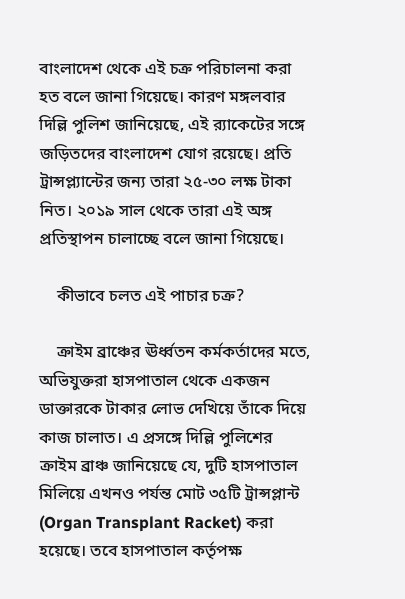বাংলাদেশ থেকে এই চক্র পরিচালনা করা হত বলে জানা গিয়েছে। কারণ মঙ্গলবার দিল্লি পুলিশ জানিয়েছে, এই র‍্যাকেটের সঙ্গে জড়িতদের বাংলাদেশ যোগ রয়েছে। প্রতি ট্রান্সপ্ল্যান্টের জন্য তারা ২৫-৩০ লক্ষ টাকা নিত। ২০১৯ সাল থেকে তারা এই অঙ্গ প্রতিস্থাপন চালাচ্ছে বলে জানা গিয়েছে।

    কীভাবে চলত এই পাচার চক্র?

    ক্রাইম ব্রাঞ্চের ঊর্ধ্বতন কর্মকর্তাদের মতে, অভিযুক্তরা হাসপাতাল থেকে একজন ডাক্তারকে টাকার লোভ দেখিয়ে তাঁকে দিয়ে কাজ চালাত। এ প্রসঙ্গে দিল্লি পুলিশের ক্রাইম ব্রাঞ্চ জানিয়েছে যে, দুটি হাসপাতাল মিলিয়ে এখনও পর্যন্ত মোট ৩৫টি ট্রান্সপ্লান্ট (Organ Transplant Racket) করা হয়েছে। তবে হাসপাতাল কর্তৃপক্ষ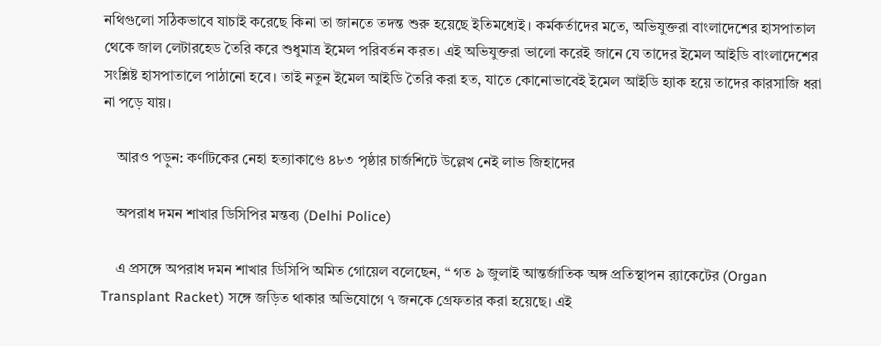নথিগুলো সঠিকভাবে যাচাই করেছে কিনা তা জানতে তদন্ত শুরু হয়েছে ইতিমধ্যেই। কর্মকর্তাদের মতে, অভিযুক্তরা বাংলাদেশের হাসপাতাল থেকে জাল লেটারহেড তৈরি করে শুধুমাত্র ইমেল পরিবর্তন করত। এই অভিযুক্তরা ভালো করেই জানে যে তাদের ইমেল আইডি বাংলাদেশের সংশ্লিষ্ট হাসপাতালে পাঠানো হবে। তাই নতুন ইমেল আইডি তৈরি করা হত, যাতে কোনোভাবেই ইমেল আইডি হ্যাক হয়ে তাদের কারসাজি ধরা না পড়ে যায়।

    আরও পড়ুন: কর্ণাটকের নেহা হত্যাকাণ্ডে ৪৮৩ পৃষ্ঠার চার্জশিটে উল্লেখ নেই লাভ জিহাদের

    অপরাধ দমন শাখার ডিসিপির মন্তব্য (Delhi Police)

    এ প্রসঙ্গে অপরাধ দমন শাখার ডিসিপি অমিত গোয়েল বলেছেন, “ গত ৯ জুলাই আন্তর্জাতিক অঙ্গ প্রতিস্থাপন র‍্যাকেটের (Organ Transplant Racket) সঙ্গে জড়িত থাকার অভিযোগে ৭ জনকে গ্রেফতার করা হয়েছে। এই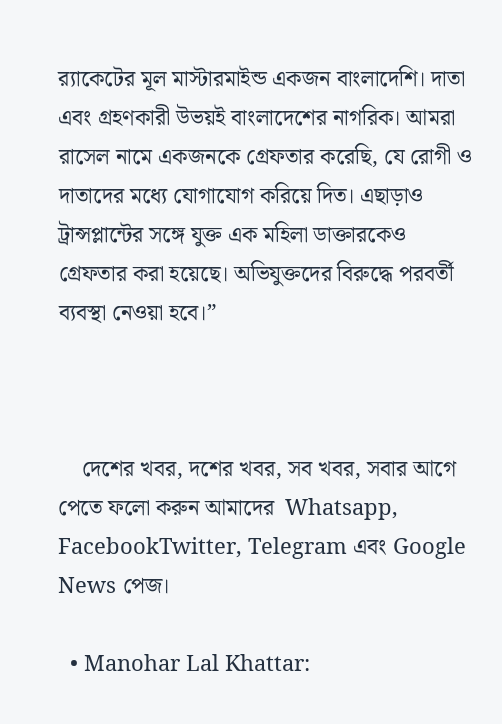র‍্যাকেটের মূল মাস্টারমাইন্ড একজন বাংলাদেশি। দাতা এবং গ্রহণকারী উভয়ই বাংলাদেশের নাগরিক। আমরা রাসেল নামে একজনকে গ্রেফতার করেছি, যে রোগী ও দাতাদের মধ্যে যোগাযোগ করিয়ে দিত। এছাড়াও ট্রান্সপ্লান্টের সঙ্গে যুক্ত এক মহিলা ডাক্তারকেও গ্রেফতার করা হয়েছে। অভিযুক্তদের বিরুদ্ধে পরবর্তী ব্যবস্থা নেওয়া হবে।”



    দেশের খবর, দশের খবর, সব খবর, সবার আগে পেতে ফলো করুন আমাদের  Whatsapp, FacebookTwitter, Telegram এবং Google News পেজ।

  • Manohar Lal Khattar: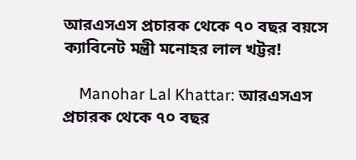আরএসএস প্রচারক থেকে ৭০ বছর বয়সে ক্যাবিনেট মন্ত্রী মনোহর লাল খট্টর!

    Manohar Lal Khattar: আরএসএস প্রচারক থেকে ৭০ বছর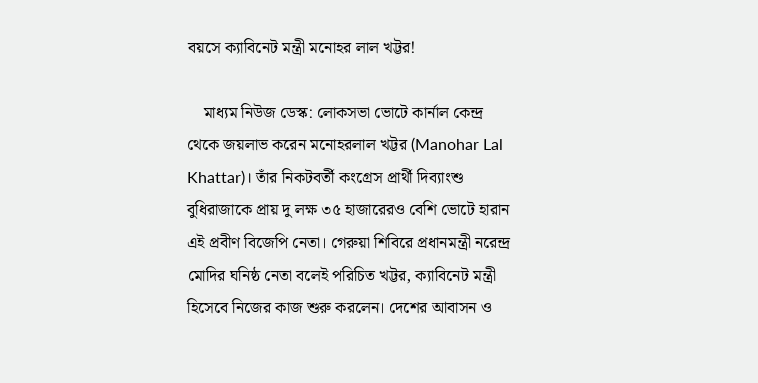বয়সে ক্যাবিনেট মন্ত্রী মনোহর লাল খট্টর!

    মাধ্যম নিউজ ডেস্ক: লোকসভা ভোটে কার্নাল কেন্দ্র থেকে জয়লাভ করেন মনোহরলাল খট্টর (Manohar Lal Khattar)। তাঁর নিকটবর্তী কংগ্রেস প্রার্থী দিব্যাংশু বুধিরাজাকে প্রায় দু লক্ষ ৩৫ হাজারেরও বেশি ভোটে হারান এই প্রবীণ বিজেপি নেতা। গেরুয়া শিবিরে প্রধানমন্ত্রী নরেন্দ্র মোদির ঘনিষ্ঠ নেতা বলেই পরিচিত খট্টর, ক্যাবিনেট মন্ত্রী হিসেবে নিজের কাজ শুরু করলেন। দেশের আবাসন ও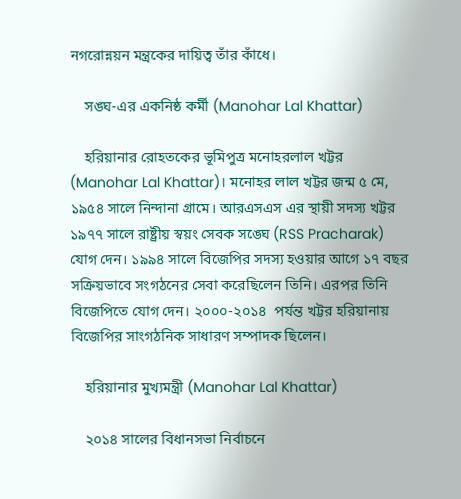নগরোন্নয়ন মন্ত্রকের দায়িত্ব তাঁর কাঁধে।

    সঙ্ঘ-এর একনিষ্ঠ কর্মী (Manohar Lal Khattar)

    হরিয়ানার রোহতকের ভূমিপুত্র মনোহরলাল খট্টর (Manohar Lal Khattar)। মনোহর লাল খট্টর জন্ম ৫ মে, ১৯৫৪ সালে নিন্দানা গ্রামে। আরএসএস এর স্থায়ী সদস্য খট্টর ১৯৭৭ সালে রাষ্ট্রীয় স্বয়ং সেবক সঙ্ঘে (RSS Pracharak) যোগ দেন। ১৯৯৪ সালে বিজেপির সদস্য হওয়ার আগে ১৭ বছর সক্রিয়ভাবে সংগঠনের সেবা করেছিলেন তিনি। এরপর তিনি বিজেপিতে যোগ দেন। ২০০০-২০১৪  পর্যন্ত খট্টর হরিয়ানায় বিজেপির সাংগঠনিক সাধারণ সম্পাদক ছিলেন।

    হরিয়ানার মুখ্যমন্ত্রী (Manohar Lal Khattar)

    ২০১৪ সালের বিধানসভা নির্বাচনে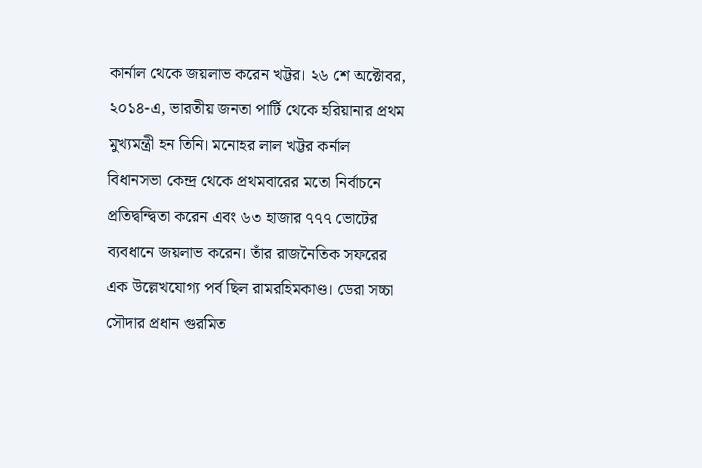কার্নাল থেকে জয়লাভ করেন খট্টর। ২৬ শে অক্টোবর, ২০১৪-এ, ভারতীয় জনতা পার্টি থেকে হরিয়ানার প্রথম মুখ্যমন্ত্রী হন তিনি। মনোহর লাল খট্টর কর্নাল বিধানসভা কেন্দ্র থেকে প্রথমবারের মতো নির্বাচনে প্রতিদ্বন্দ্বিতা করেন এবং ৬৩ হাজার ৭৭৭ ভোটের ব্যবধানে জয়লাভ করেন। তাঁর রাজনৈতিক সফরের এক উল্লেখযোগ্য পর্ব ছিল রামরহিমকাণ্ড। ডেরা সচ্চা সৌদার প্রধান গুরমিত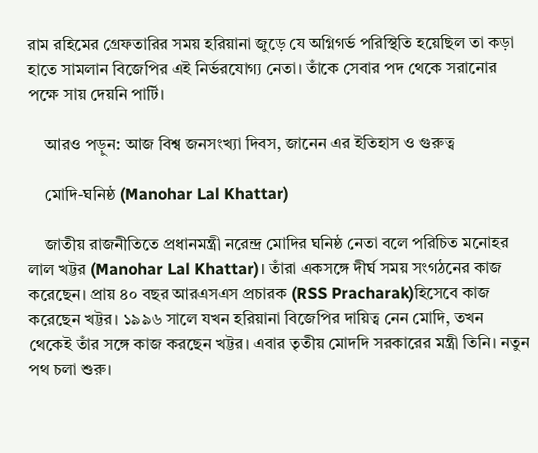রাম রহিমের গ্রেফতারির সময় হরিয়ানা জুড়ে যে অগ্নিগর্ভ পরিস্থিতি হয়েছিল তা কড়া হাতে সামলান বিজেপির এই নির্ভরযোগ্য নেতা। তাঁকে সেবার পদ থেকে সরানোর পক্ষে সায় দেয়নি পার্টি।

    আরও পড়ুন: আজ বিশ্ব জনসংখ্যা দিবস, জানেন এর ইতিহাস ও গুরুত্ব

    মোদি-ঘনিষ্ঠ (Manohar Lal Khattar)

    জাতীয় রাজনীতিতে প্রধানমন্ত্রী নরেন্দ্র মোদির ঘনিষ্ঠ নেতা বলে পরিচিত মনোহর লাল খট্টর (Manohar Lal Khattar)। তাঁরা একসঙ্গে দীর্ঘ সময় সংগঠনের কাজ করেছেন। প্রায় ৪০ বছর আরএসএস প্রচারক (RSS Pracharak)হিসেবে কাজ করেছেন খট্টর। ১৯৯৬ সালে যখন হরিয়ানা বিজেপির দায়িত্ব নেন মোদি, তখন থেকেই তাঁর সঙ্গে কাজ করছেন খট্টর। এবার তৃতীয় মোদদি সরকারের মন্ত্রী তিনি। নতুন পথ চলা শুরু।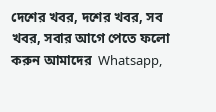দেশের খবর, দশের খবর, সব খবর, সবার আগে পেতে ফলো করুন আমাদের  Whatsapp,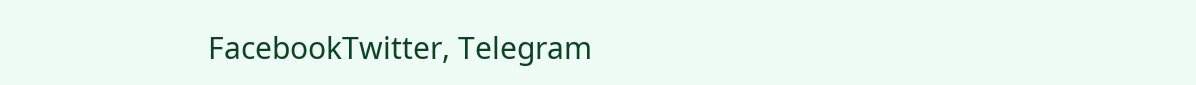FacebookTwitter, Telegram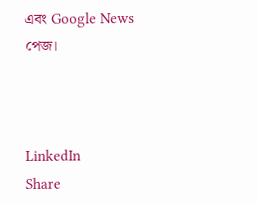এবং Google News পেজ।



LinkedIn
Share